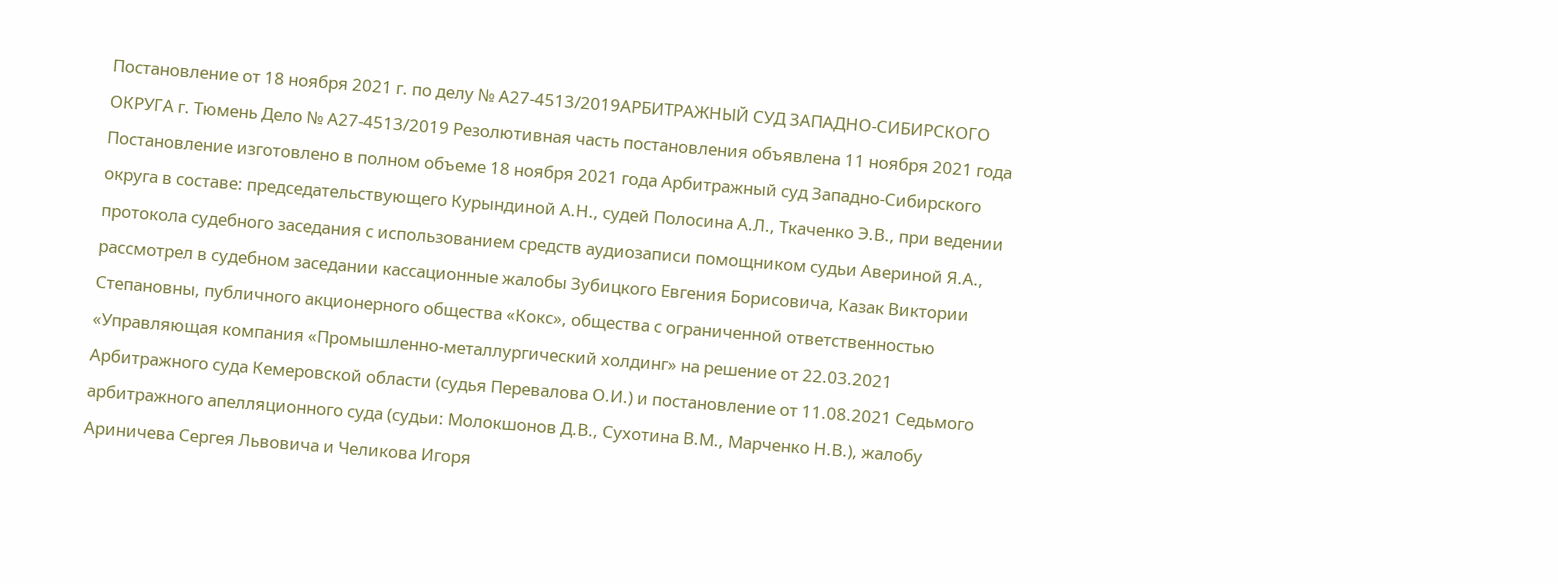Постановление от 18 ноября 2021 г. по делу № А27-4513/2019АРБИТРАЖНЫЙ СУД ЗАПАДНО-СИБИРСКОГО ОКРУГА г. Тюмень Дело № А27-4513/2019 Резолютивная часть постановления объявлена 11 ноября 2021 года Постановление изготовлено в полном объеме 18 ноября 2021 года Арбитражный суд Западно-Сибирского округа в составе: председательствующего Курындиной А.Н., судей Полосина А.Л., Ткаченко Э.В., при ведении протокола судебного заседания с использованием средств аудиозаписи помощником судьи Авериной Я.А., рассмотрел в судебном заседании кассационные жалобы Зубицкого Евгения Борисовича, Казак Виктории Степановны, публичного акционерного общества «Кокс», общества с ограниченной ответственностью «Управляющая компания «Промышленно-металлургический холдинг» на решение от 22.03.2021 Арбитражного суда Кемеровской области (судья Перевалова О.И.) и постановление от 11.08.2021 Седьмого арбитражного апелляционного суда (судьи: Молокшонов Д.В., Сухотина В.М., Марченко Н.В.), жалобу Ариничева Сергея Львовича и Челикова Игоря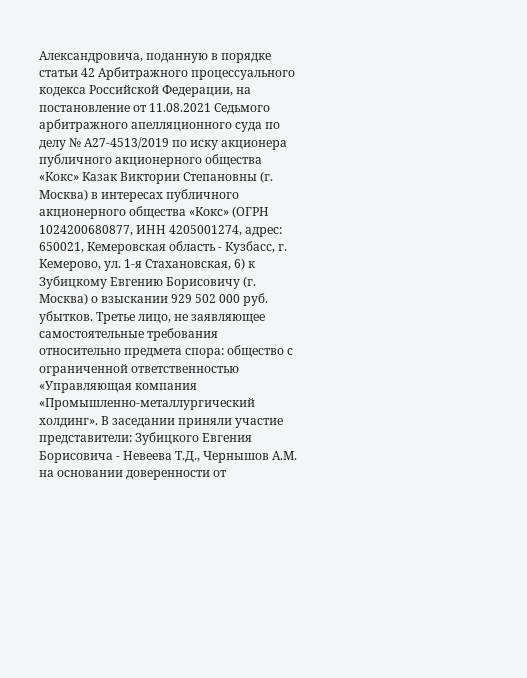Александровича, поданную в порядке статьи 42 Арбитражного процессуального кодекса Российской Федерации, на постановление от 11.08.2021 Седьмого арбитражного апелляционного суда по делу № А27-4513/2019 по иску акционера публичного акционерного общества «Кокс» Казак Виктории Степановны (г. Москва) в интересах публичного акционерного общества «Кокс» (ОГРН 1024200680877, ИНН 4205001274, адрес: 650021, Кемеровская область - Кузбасс, г. Кемерово, ул. 1-я Стахановская, 6) к Зубицкому Евгению Борисовичу (г. Москва) о взыскании 929 502 000 руб. убытков. Третье лицо, не заявляющее самостоятельные требования относительно предмета спора: общество с ограниченной ответственностью «Управляющая компания «Промышленно-металлургический холдинг». В заседании приняли участие представители: Зубицкого Евгения Борисовича - Невеева Т.Д., Чернышов А.М. на основании доверенности от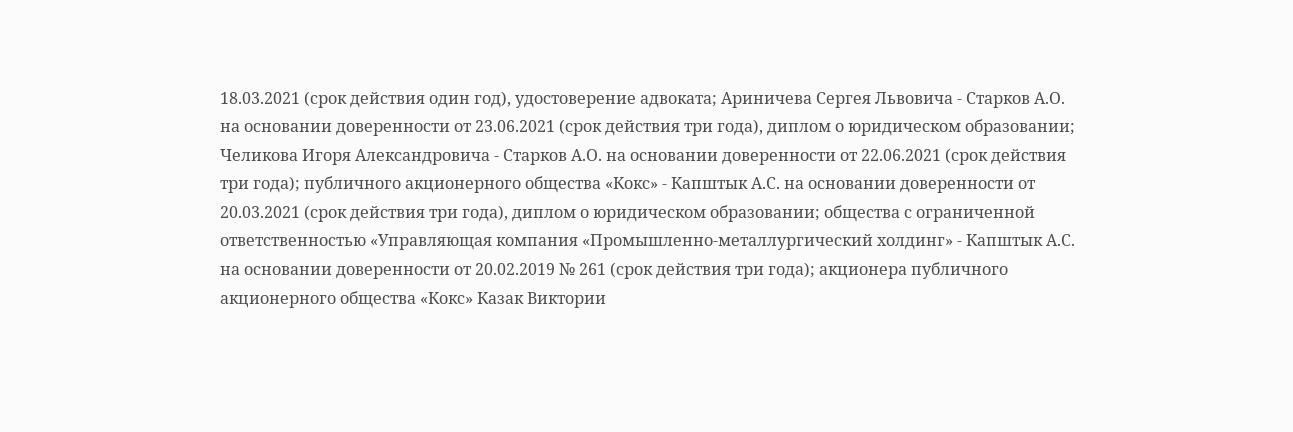18.03.2021 (срок действия один год), удостоверение адвоката; Ариничева Сергея Львовича - Старков А.О. на основании доверенности от 23.06.2021 (срок действия три года), диплом о юридическом образовании; Челикова Игоря Александровича - Старков А.О. на основании доверенности от 22.06.2021 (срок действия три года); публичного акционерного общества «Кокс» - Капштык А.С. на основании доверенности от 20.03.2021 (срок действия три года), диплом о юридическом образовании; общества с ограниченной ответственностью «Управляющая компания «Промышленно-металлургический холдинг» - Капштык А.С. на основании доверенности от 20.02.2019 № 261 (срок действия три года); акционера публичного акционерного общества «Кокс» Казак Виктории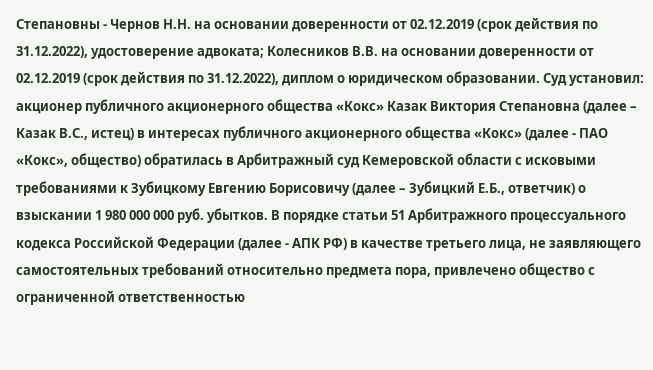Степановны - Чернов Н.Н. на основании доверенности от 02.12.2019 (срок действия по 31.12.2022), удостоверение адвоката; Колесников В.В. на основании доверенности от 02.12.2019 (срок действия по 31.12.2022), диплом о юридическом образовании. Суд установил: акционер публичного акционерного общества «Кокс» Казак Виктория Степановна (далее – Казак В.С., истец) в интересах публичного акционерного общества «Кокс» (далее - ПАО «Кокс», общество) обратилась в Арбитражный суд Кемеровской области с исковыми требованиями к Зубицкому Евгению Борисовичу (далее – Зубицкий Е.Б., ответчик) о взыскании 1 980 000 000 руб. убытков. В порядке статьи 51 Арбитражного процессуального кодекса Российской Федерации (далее - АПК РФ) в качестве третьего лица, не заявляющего самостоятельных требований относительно предмета пора, привлечено общество с ограниченной ответственностью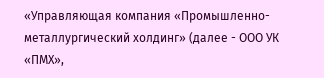«Управляющая компания «Промышленно-металлургический холдинг» (далее - ООО УК «ПМХ»,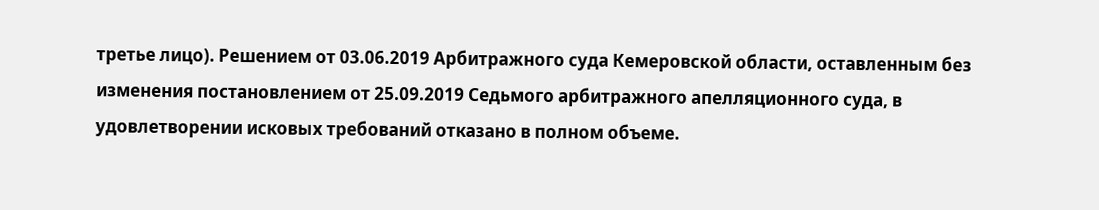третье лицо). Решением от 03.06.2019 Арбитражного суда Кемеровской области, оставленным без изменения постановлением от 25.09.2019 Седьмого арбитражного апелляционного суда, в удовлетворении исковых требований отказано в полном объеме.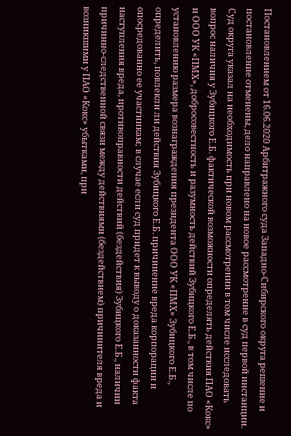Постановлением от 16.06.2020 Арбитражного суда Западно-Сибирского округа решение и постановление отменены, дело направлено на новое рассмотрение в суд первой инстанции. Суд округа указал на необходимость при новом рассмотрении в том числе исследовать вопрос наличия у Зубицкого Е.Б. фактической возможности определять действия ПАО «Кокс» и ООО УК «ПМХ», добросовестность и разумность действий Зубицкого Е.Б., в том числе по установлению размера вознаграждения президента ООО УК «ПМХ» Зубицкого Е.Б., определить, повлекли ли действия Зубицкого Е.Б. причинение вреда корпорации и опосредованно ее участникам; в случае если суд придет к выводу о доказанности факта наступления вреда, противоправности действий (бездействия) Зубицкого Е.Б., наличии причинно-следственной связи между действиями (бездействием) причинителя вреда и возникшими у ПАО «Кокс» убытками, при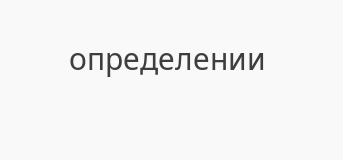определении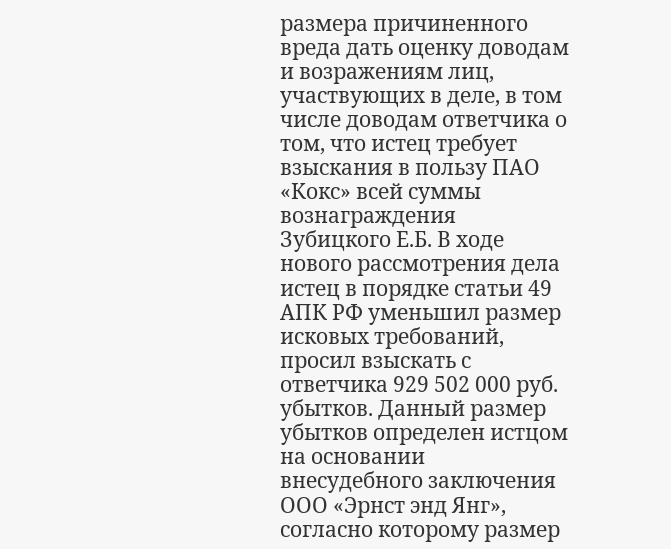размера причиненного вреда дать оценку доводам и возражениям лиц, участвующих в деле, в том числе доводам ответчика о том, что истец требует взыскания в пользу ПАО «Кокс» всей суммы вознаграждения Зубицкого Е.Б. В ходе нового рассмотрения дела истец в порядке статьи 49 АПК РФ уменьшил размер исковых требований, просил взыскать с ответчика 929 502 000 руб. убытков. Данный размер убытков определен истцом на основании внесудебного заключения ООО «Эрнст энд Янг», согласно которому размер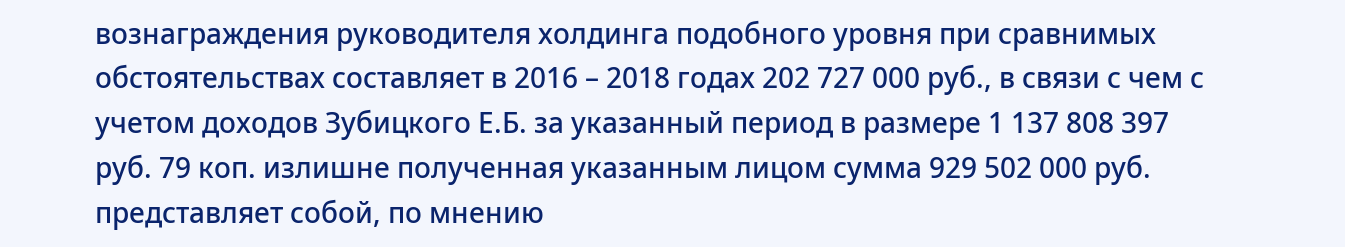вознаграждения руководителя холдинга подобного уровня при сравнимых обстоятельствах составляет в 2016 – 2018 годах 202 727 000 руб., в связи с чем с учетом доходов Зубицкого Е.Б. за указанный период в размере 1 137 808 397 руб. 79 коп. излишне полученная указанным лицом сумма 929 502 000 руб. представляет собой, по мнению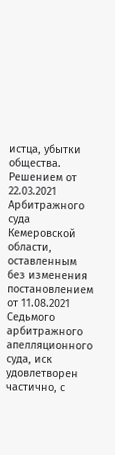истца, убытки общества. Решением от 22.03.2021 Арбитражного суда Кемеровской области, оставленным без изменения постановлением от 11.08.2021 Седьмого арбитражного апелляционного суда, иск удовлетворен частично, с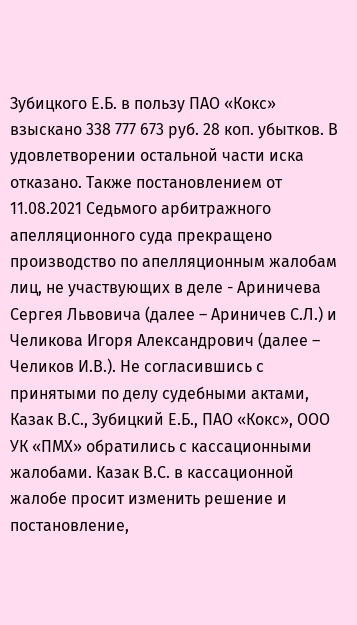Зубицкого Е.Б. в пользу ПАО «Кокс» взыскано 338 777 673 руб. 28 коп. убытков. В удовлетворении остальной части иска отказано. Также постановлением от 11.08.2021 Седьмого арбитражного апелляционного суда прекращено производство по апелляционным жалобам лиц, не участвующих в деле - Ариничева Сергея Львовича (далее – Ариничев С.Л.) и Челикова Игоря Александрович (далее – Челиков И.В.). Не согласившись с принятыми по делу судебными актами, Казак В.С., Зубицкий Е.Б., ПАО «Кокс», ООО УК «ПМХ» обратились с кассационными жалобами. Казак В.С. в кассационной жалобе просит изменить решение и постановление,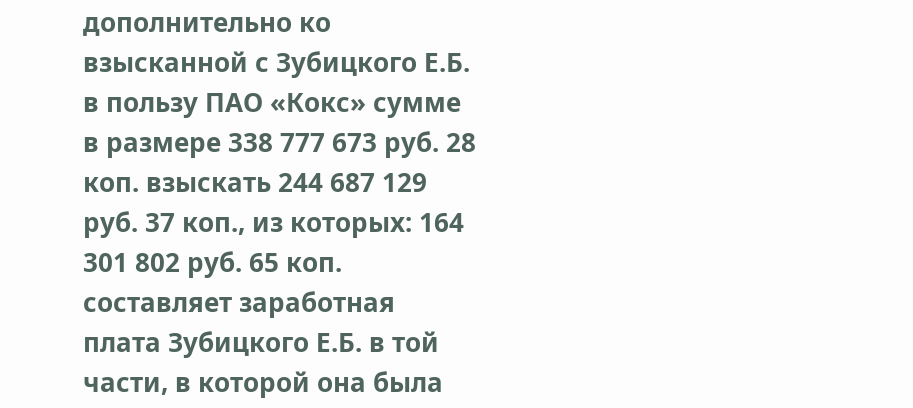дополнительно ко взысканной с Зубицкого Е.Б. в пользу ПАО «Кокс» сумме в размере 338 777 673 руб. 28 коп. взыскать 244 687 129 руб. 37 коп., из которых: 164 301 802 руб. 65 коп. составляет заработная плата Зубицкого Е.Б. в той части, в которой она была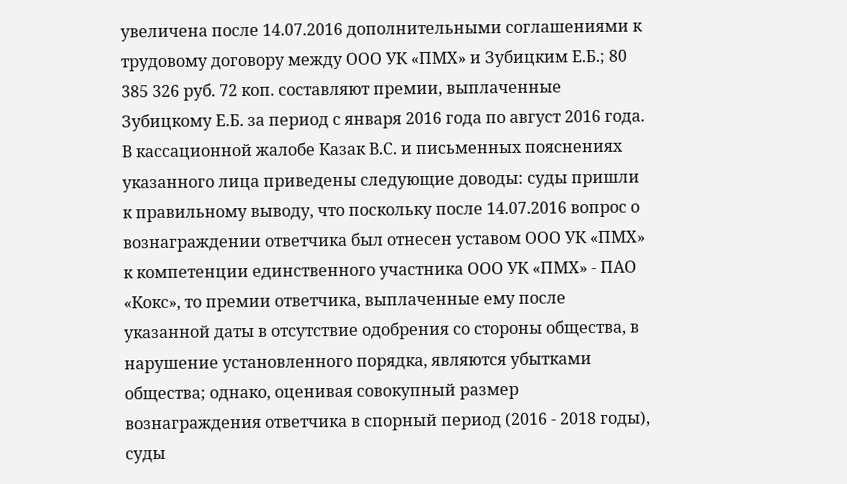увеличена после 14.07.2016 дополнительными соглашениями к трудовому договору между ООО УК «ПМХ» и Зубицким Е.Б.; 80 385 326 руб. 72 коп. составляют премии, выплаченные Зубицкому Е.Б. за период с января 2016 года по август 2016 года. В кассационной жалобе Казак В.С. и письменных пояснениях указанного лица приведены следующие доводы: суды пришли к правильному выводу, что поскольку после 14.07.2016 вопрос о вознаграждении ответчика был отнесен уставом ООО УК «ПМХ» к компетенции единственного участника ООО УК «ПМХ» - ПАО «Кокс», то премии ответчика, выплаченные ему после указанной даты в отсутствие одобрения со стороны общества, в нарушение установленного порядка, являются убытками общества; однако, оценивая совокупный размер вознаграждения ответчика в спорный период (2016 - 2018 годы), суды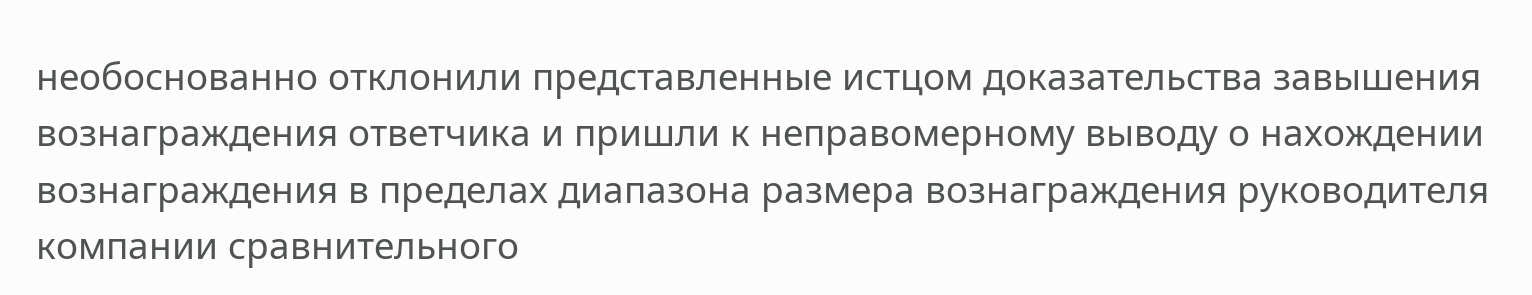необоснованно отклонили представленные истцом доказательства завышения вознаграждения ответчика и пришли к неправомерному выводу о нахождении вознаграждения в пределах диапазона размера вознаграждения руководителя компании сравнительного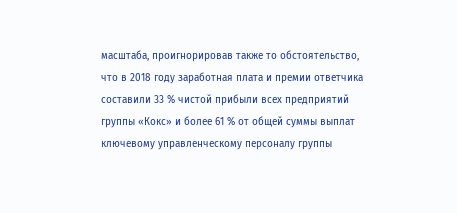масштаба, проигнорировав также то обстоятельство, что в 2018 году заработная плата и премии ответчика составили 33 % чистой прибыли всех предприятий группы «Кокс» и более 61 % от общей суммы выплат ключевому управленческому персоналу группы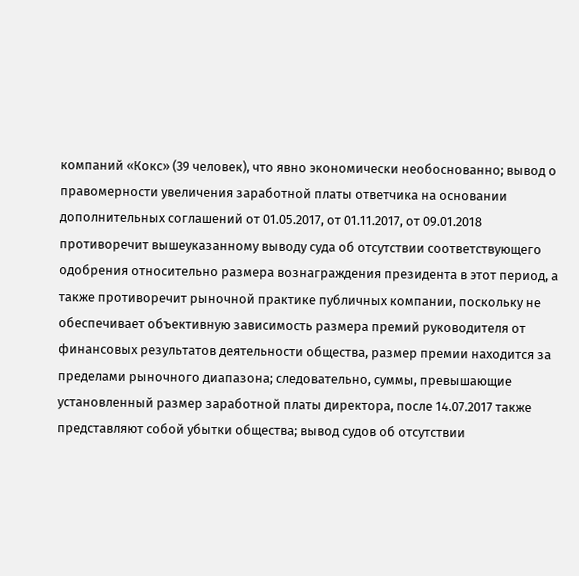компаний «Кокс» (39 человек), что явно экономически необоснованно; вывод о правомерности увеличения заработной платы ответчика на основании дополнительных соглашений от 01.05.2017, от 01.11.2017, от 09.01.2018 противоречит вышеуказанному выводу суда об отсутствии соответствующего одобрения относительно размера вознаграждения президента в этот период, а также противоречит рыночной практике публичных компании, поскольку не обеспечивает объективную зависимость размера премий руководителя от финансовых результатов деятельности общества, размер премии находится за пределами рыночного диапазона; следовательно, суммы, превышающие установленный размер заработной платы директора, после 14.07.2017 также представляют собой убытки общества; вывод судов об отсутствии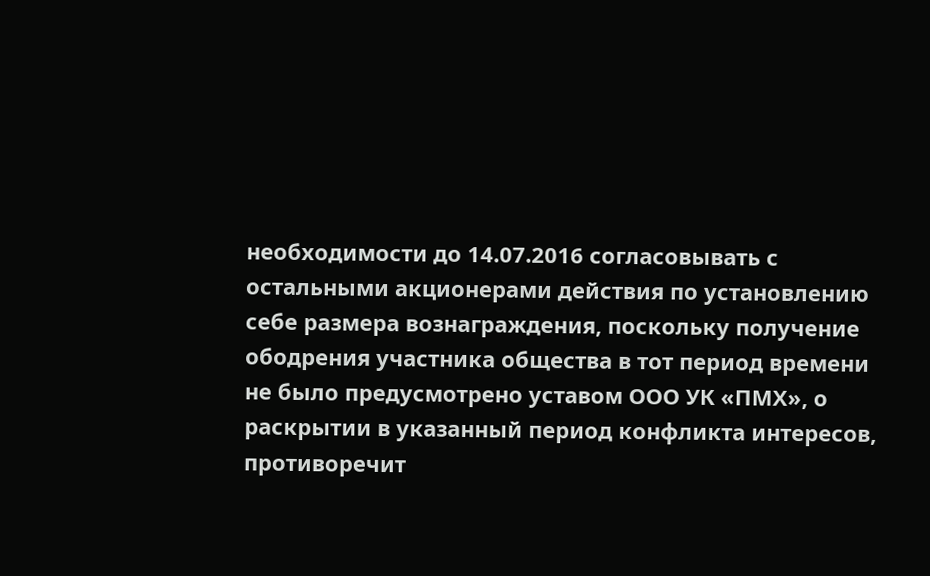необходимости до 14.07.2016 согласовывать с остальными акционерами действия по установлению себе размера вознаграждения, поскольку получение ободрения участника общества в тот период времени не было предусмотрено уставом ООО УК «ПМХ», о раскрытии в указанный период конфликта интересов, противоречит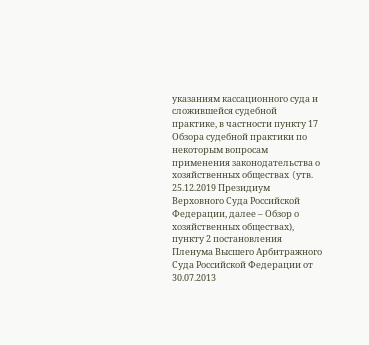указаниям кассационного суда и сложившейся судебной практике, в частности пункту 17 Обзора судебной практики по некоторым вопросам применения законодательства о хозяйственных обществах (yтв. 25.12.2019 Президиум Верховного Суда Российской Федерации, далее – Обзор о хозяйственных обществах), пункту 2 постановления Пленума Высшего Арбитражного Суда Российской Федерации от 30.07.2013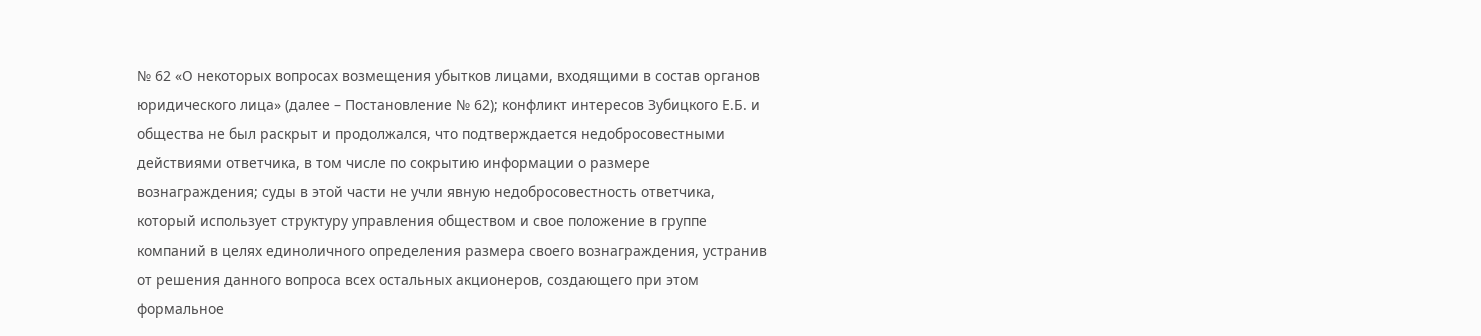№ 62 «О некоторых вопросах возмещения убытков лицами, входящими в состав органов юридического лица» (далее – Постановление № 62); конфликт интересов Зубицкого Е.Б. и общества не был раскрыт и продолжался, что подтверждается недобросовестными действиями ответчика, в том числе по сокрытию информации о размере вознаграждения; суды в этой части не учли явную недобросовестность ответчика, который использует структуру управления обществом и свое положение в группе компаний в целях единоличного определения размера своего вознаграждения, устранив от решения данного вопроса всех остальных акционеров, создающего при этом формальное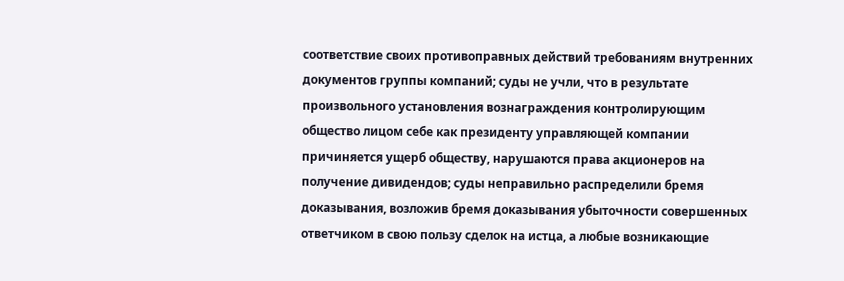соответствие своих противоправных действий требованиям внутренних документов группы компаний; суды не учли, что в результате произвольного установления вознаграждения контролирующим общество лицом себе как президенту управляющей компании причиняется ущерб обществу, нарушаются права акционеров на получение дивидендов; суды неправильно распределили бремя доказывания, возложив бремя доказывания убыточности совершенных ответчиком в свою пользу сделок на истца, а любые возникающие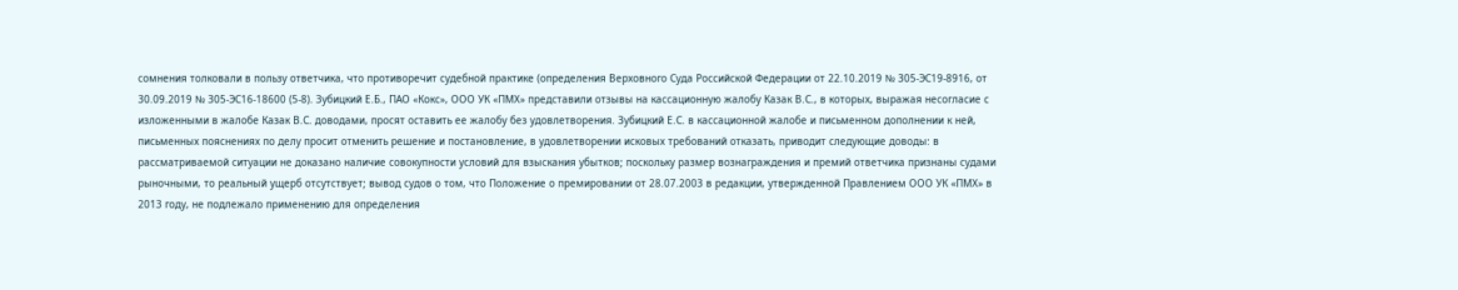сомнения толковали в пользу ответчика, что противоречит судебной практике (определения Верховного Суда Российской Федерации от 22.10.2019 № 305-ЭС19-8916, от 30.09.2019 № З05-ЭС16-18600 (5-8). Зубицкий Е.Б., ПАО «Кокс», ООО УК «ПМХ» представили отзывы на кассационную жалобу Казак В.С., в которых, выражая несогласие с изложенными в жалобе Казак В.С. доводами, просят оставить ее жалобу без удовлетворения. Зубицкий Е.С. в кассационной жалобе и письменном дополнении к ней, письменных пояснениях по делу просит отменить решение и постановление, в удовлетворении исковых требований отказать, приводит следующие доводы: в рассматриваемой ситуации не доказано наличие совокупности условий для взыскания убытков; поскольку размер вознаграждения и премий ответчика признаны судами рыночными, то реальный ущерб отсутствует; вывод судов о том, что Положение о премировании от 28.07.2003 в редакции, утвержденной Правлением ООО УК «ПМХ» в 2013 году, не подлежало применению для определения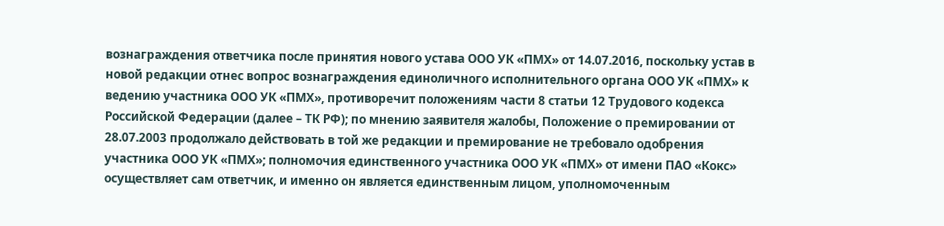вознаграждения ответчика после принятия нового устава ООО УК «ПМХ» от 14.07.2016, поскольку устав в новой редакции отнес вопрос вознаграждения единоличного исполнительного органа ООО УК «ПМХ» к ведению участника ООО УК «ПМХ», противоречит положениям части 8 статьи 12 Трудового кодекса Российской Федерации (далее – ТК РФ); по мнению заявителя жалобы, Положение о премировании от 28.07.2003 продолжало действовать в той же редакции и премирование не требовало одобрения участника ООО УК «ПМХ»; полномочия единственного участника ООО УК «ПМХ» от имени ПАО «Кокс» осуществляет сам ответчик, и именно он является единственным лицом, уполномоченным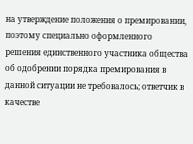на утверждение положения о премировании, поэтому специально оформленного решения единственного участника общества об одобрении порядка премирования в данной ситуации не требовалось; ответчик в качестве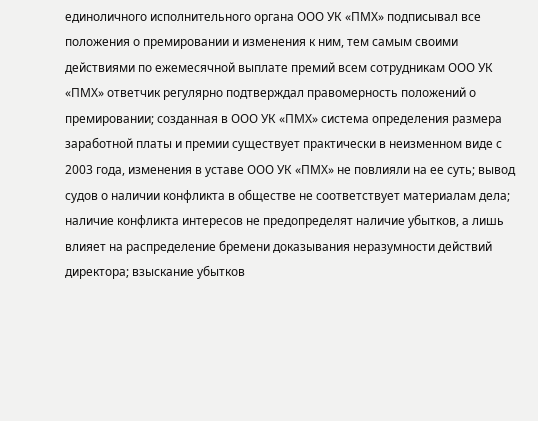единоличного исполнительного органа ООО УК «ПМХ» подписывал все положения о премировании и изменения к ним, тем самым своими действиями по ежемесячной выплате премий всем сотрудникам ООО УК «ПМХ» ответчик регулярно подтверждал правомерность положений о премировании; созданная в ООО УК «ПМХ» система определения размера заработной платы и премии существует практически в неизменном виде с 2003 года, изменения в уставе ООО УК «ПМХ» не повлияли на ее суть; вывод судов о наличии конфликта в обществе не соответствует материалам дела; наличие конфликта интересов не предопределят наличие убытков, а лишь влияет на распределение бремени доказывания неразумности действий директора; взыскание убытков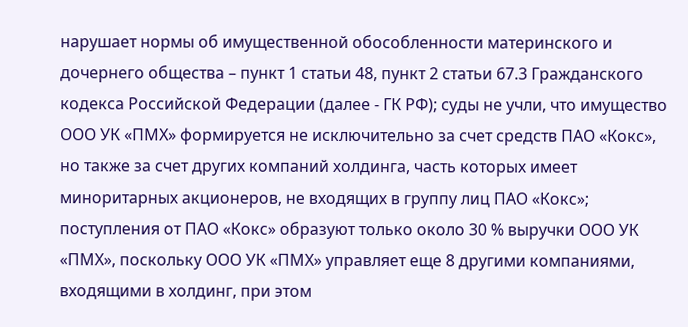нарушает нормы об имущественной обособленности материнского и дочернего общества – пункт 1 статьи 48, пункт 2 статьи 67.3 Гражданского кодекса Российской Федерации (далее - ГК РФ); суды не учли, что имущество ООО УК «ПМХ» формируется не исключительно за счет средств ПАО «Кокс», но также за счет других компаний холдинга, часть которых имеет миноритарных акционеров, не входящих в группу лиц ПАО «Кокс»; поступления от ПАО «Кокс» образуют только около 30 % выручки ООО УК «ПМХ», поскольку ООО УК «ПМХ» управляет еще 8 другими компаниями, входящими в холдинг, при этом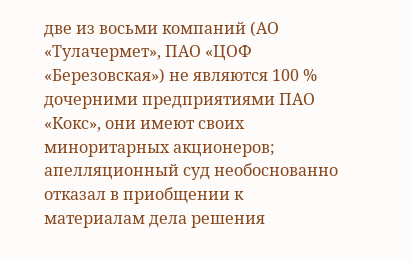две из восьми компаний (АО «Тулачермет», ПАО «ЦОФ «Березовская») не являются 100 % дочерними предприятиями ПАО «Кокс», они имеют своих миноритарных акционеров; апелляционный суд необоснованно отказал в приобщении к материалам дела решения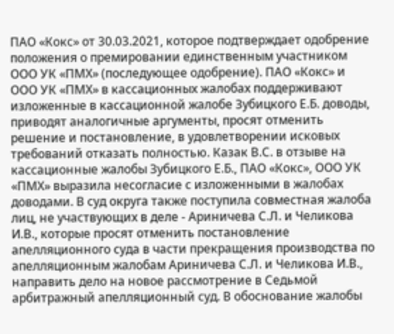ПАО «Кокс» от 30.03.2021, которое подтверждает одобрение положения о премировании единственным участником ООО УК «ПМХ» (последующее одобрение). ПАО «Кокс» и ООО УК «ПМХ» в кассационных жалобах поддерживают изложенные в кассационной жалобе Зубицкого Е.Б. доводы, приводят аналогичные аргументы, просят отменить решение и постановление, в удовлетворении исковых требований отказать полностью. Казак В.С. в отзыве на кассационные жалобы Зубицкого Е.Б., ПАО «Кокс», ООО УК «ПМХ» выразила несогласие с изложенными в жалобах доводами. В суд округа также поступила совместная жалоба лиц, не участвующих в деле - Ариничева С.Л. и Челикова И.В., которые просят отменить постановление апелляционного суда в части прекращения производства по апелляционным жалобам Ариничева С.Л. и Челикова И.В., направить дело на новое рассмотрение в Седьмой арбитражный апелляционный суд. В обоснование жалобы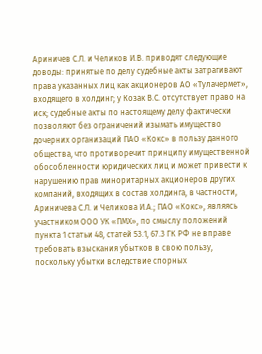Ариничев С.Л. и Челиков И.В. приводят следующие доводы: принятые по делу судебные акты затрагивают права указанных лиц как акционеров АО «Тулачермет», входящего в холдинг; у Козак В.С. отсутствует право на иск; судебные акты по настоящему делу фактически позволяют без ограничений изымать имущество дочерних организаций ПАО «Кокс» в пользу данного общества, что противоречит принципу имущественной обособленности юридических лиц и может привести к нарушению прав миноритарных акционеров других компаний, входящих в состав холдинга, в частности, Ариничева С.Л. и Челикова И.А.; ПАО «Кокс», являясь участником ООО УК «ПМХ», по смыслу положений пункта 1 статьи 48, статей 53.1, 67.3 ГК РФ не вправе требовать взыскания убытков в свою пользу, поскольку убытки вследствие спорных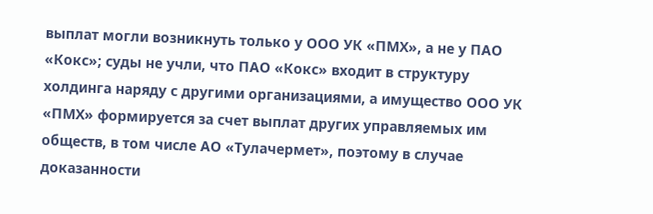выплат могли возникнуть только у ООО УК «ПМХ», а не у ПАО «Кокс»; суды не учли, что ПАО «Кокс» входит в структуру холдинга наряду с другими организациями, а имущество ООО УК «ПМХ» формируется за счет выплат других управляемых им обществ, в том числе АО «Тулачермет», поэтому в случае доказанности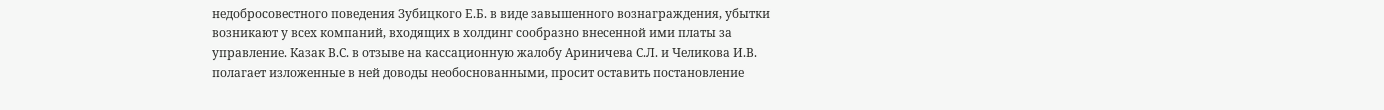недобросовестного поведения Зубицкого Е.Б. в виде завышенного вознаграждения, убытки возникают у всех компаний, входящих в холдинг сообразно внесенной ими платы за управление. Казак В.С. в отзыве на кассационную жалобу Ариничева С.Л. и Челикова И.В. полагает изложенные в ней доводы необоснованными, просит оставить постановление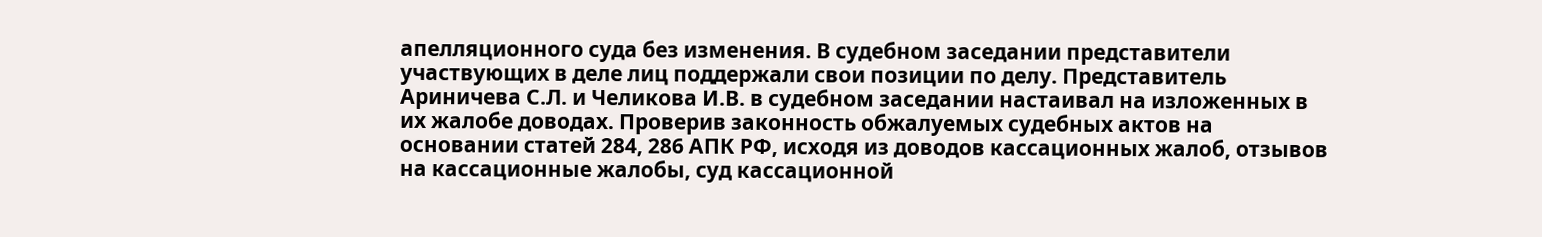апелляционного суда без изменения. В судебном заседании представители участвующих в деле лиц поддержали свои позиции по делу. Представитель Ариничева С.Л. и Челикова И.В. в судебном заседании настаивал на изложенных в их жалобе доводах. Проверив законность обжалуемых судебных актов на основании статей 284, 286 АПК РФ, исходя из доводов кассационных жалоб, отзывов на кассационные жалобы, суд кассационной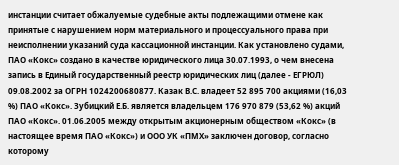инстанции считает обжалуемые судебные акты подлежащими отмене как принятые с нарушением норм материального и процессуального права при неисполнении указаний суда кассационной инстанции. Как установлено судами, ПАО «Кокс» создано в качестве юридического лица 30.07.1993, о чем внесена запись в Единый государственный реестр юридических лиц (далее - ЕГРЮЛ) 09.08.2002 за ОГРН 1024200680877. Казак В.С. владеет 52 895 700 акциями (16,03 %) ПАО «Кокс». Зубицкий Е.Б. является владельцем 176 970 879 (53,62 %) акций ПАО «Кокс». 01.06.2005 между открытым акционерным обществом «Кокс» (в настоящее время ПАО «Кокс») и ООО УК «ПМХ» заключен договор, согласно которому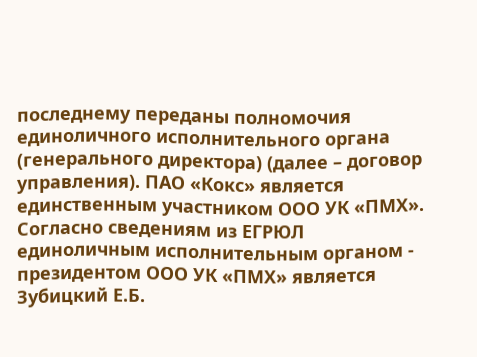последнему переданы полномочия единоличного исполнительного органа (генерального директора) (далее – договор управления). ПАО «Кокс» является единственным участником ООО УК «ПМХ». Согласно сведениям из ЕГРЮЛ единоличным исполнительным органом - президентом ООО УК «ПМХ» является Зубицкий Е.Б.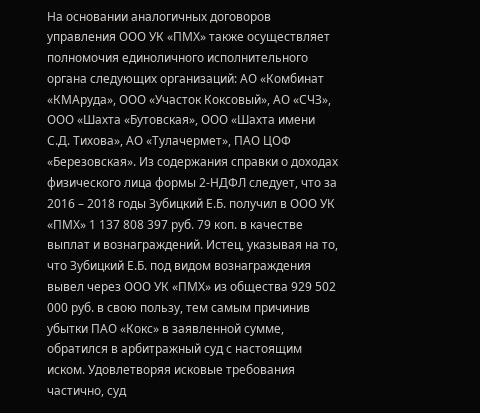На основании аналогичных договоров управления ООО УК «ПМХ» также осуществляет полномочия единоличного исполнительного органа следующих организаций: АО «Комбинат «КМАруда», ООО «Участок Коксовый», АО «СЧЗ», ООО «Шахта «Бутовская», ООО «Шахта имени С.Д. Тихова», АО «Тулачермет», ПАО ЦОФ «Березовская». Из содержания справки о доходах физического лица формы 2-НДФЛ следует, что за 2016 – 2018 годы Зубицкий Е.Б. получил в ООО УК «ПМХ» 1 137 808 397 руб. 79 коп. в качестве выплат и вознаграждений. Истец, указывая на то, что Зубицкий Е.Б. под видом вознаграждения вывел через ООО УК «ПМХ» из общества 929 502 000 руб. в свою пользу, тем самым причинив убытки ПАО «Кокс» в заявленной сумме, обратился в арбитражный суд с настоящим иском. Удовлетворяя исковые требования частично, суд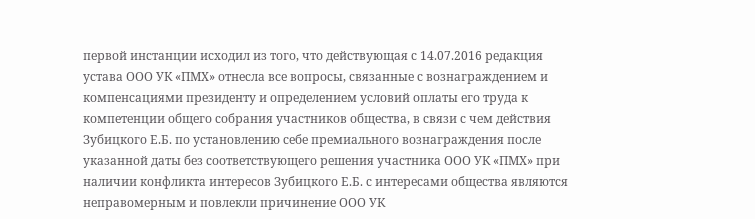первой инстанции исходил из того, что действующая с 14.07.2016 редакция устава ООО УК «ПМХ» отнесла все вопросы, связанные с вознаграждением и компенсациями президенту и определением условий оплаты его труда к компетенции общего собрания участников общества, в связи с чем действия Зубицкого Е.Б. по установлению себе премиального вознаграждения после указанной даты без соответствующего решения участника ООО УК «ПМХ» при наличии конфликта интересов Зубицкого Е.Б. с интересами общества являются неправомерным и повлекли причинение ООО УК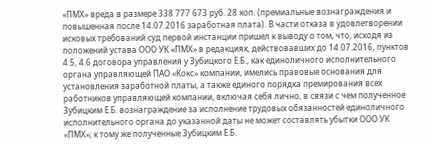«ПМХ» вреда в размере 338 777 673 руб. 28 коп. (премиальные вознаграждения и повышенная после 14.07.2016 заработная плата). В части отказа в удовлетворении исковых требований суд первой инстанции пришел к выводу о том, что, исходя из положений устава ООО УК «ПМХ» в редакциях, действовавших до 14.07.2016, пунктов 4.5, 4.6 договора управления у Зубицкого Е.Б., как единоличного исполнительного органа управляющей ПАО «Кокс» компании, имелись правовые основания для установления заработной платы, а также единого порядка премирования всех работников управляющей компании, включая себя лично, в связи с чем полученное Зубицким Е.Б. вознаграждение за исполнение трудовых обязанностей единоличного исполнительного органа до указанной даты не может составлять убытки ООО УК «ПМХ»; к тому же полученные Зубицким Е.Б.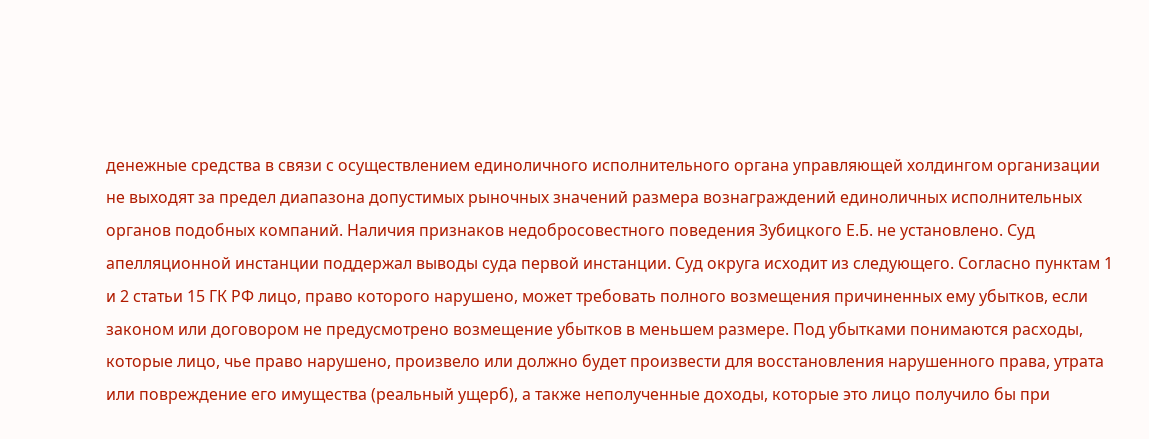денежные средства в связи с осуществлением единоличного исполнительного органа управляющей холдингом организации не выходят за предел диапазона допустимых рыночных значений размера вознаграждений единоличных исполнительных органов подобных компаний. Наличия признаков недобросовестного поведения Зубицкого Е.Б. не установлено. Суд апелляционной инстанции поддержал выводы суда первой инстанции. Суд округа исходит из следующего. Согласно пунктам 1 и 2 статьи 15 ГК РФ лицо, право которого нарушено, может требовать полного возмещения причиненных ему убытков, если законом или договором не предусмотрено возмещение убытков в меньшем размере. Под убытками понимаются расходы, которые лицо, чье право нарушено, произвело или должно будет произвести для восстановления нарушенного права, утрата или повреждение его имущества (реальный ущерб), а также неполученные доходы, которые это лицо получило бы при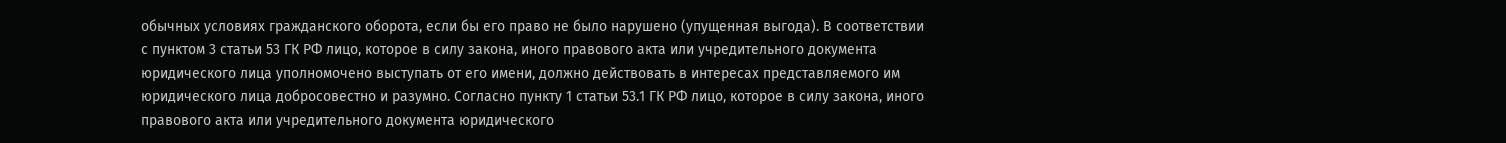обычных условиях гражданского оборота, если бы его право не было нарушено (упущенная выгода). В соответствии с пунктом 3 статьи 53 ГК РФ лицо, которое в силу закона, иного правового акта или учредительного документа юридического лица уполномочено выступать от его имени, должно действовать в интересах представляемого им юридического лица добросовестно и разумно. Согласно пункту 1 статьи 53.1 ГК РФ лицо, которое в силу закона, иного правового акта или учредительного документа юридического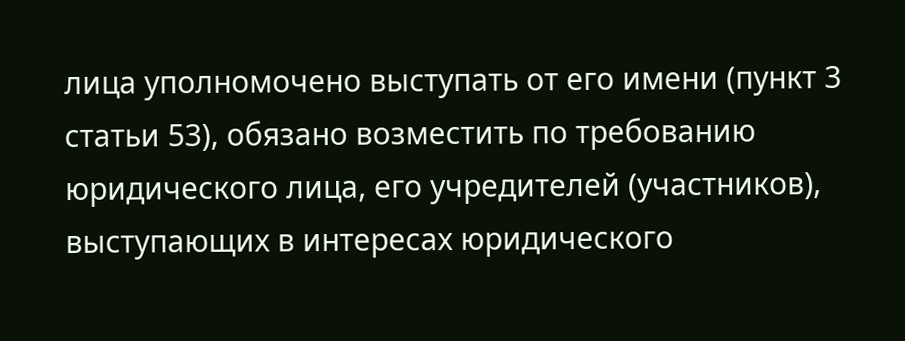лица уполномочено выступать от его имени (пункт 3 статьи 53), обязано возместить по требованию юридического лица, его учредителей (участников), выступающих в интересах юридического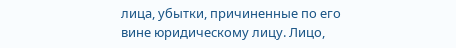лица, убытки, причиненные по его вине юридическому лицу. Лицо,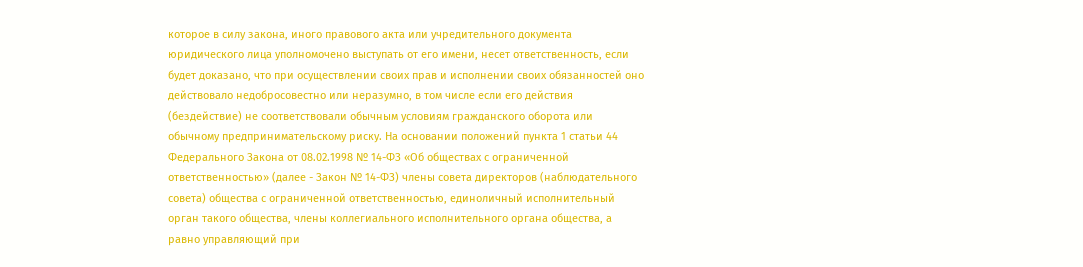которое в силу закона, иного правового акта или учредительного документа юридического лица уполномочено выступать от его имени, несет ответственность, если будет доказано, что при осуществлении своих прав и исполнении своих обязанностей оно действовало недобросовестно или неразумно, в том числе если его действия (бездействие) не соответствовали обычным условиям гражданского оборота или обычному предпринимательскому риску. На основании положений пункта 1 статьи 44 Федерального Закона от 08.02.1998 № 14-ФЗ «Об обществах с ограниченной ответственностью» (далее - Закон № 14-ФЗ) члены совета директоров (наблюдательного совета) общества с ограниченной ответственностью, единоличный исполнительный орган такого общества, члены коллегиального исполнительного органа общества, а равно управляющий при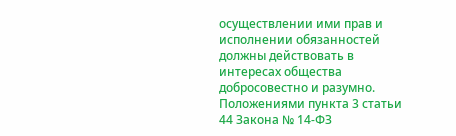осуществлении ими прав и исполнении обязанностей должны действовать в интересах общества добросовестно и разумно. Положениями пункта 3 статьи 44 Закона № 14-ФЗ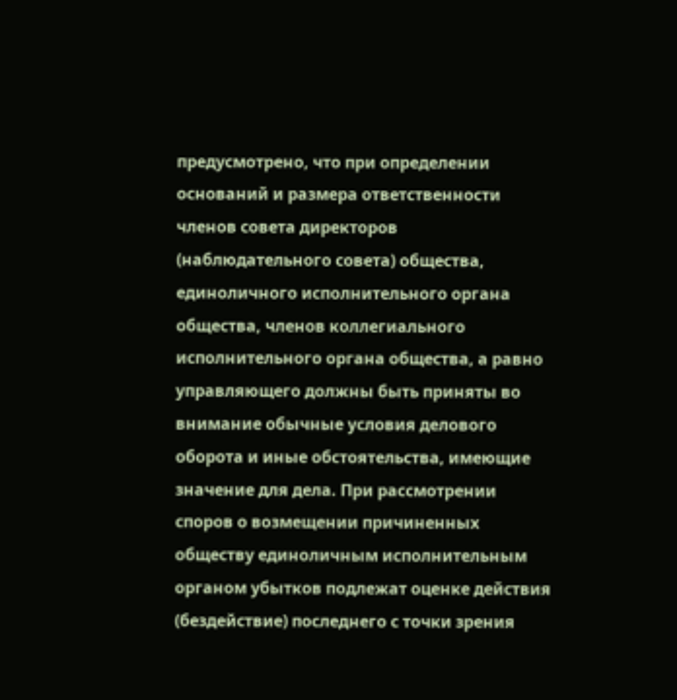предусмотрено, что при определении оснований и размера ответственности членов совета директоров (наблюдательного совета) общества, единоличного исполнительного органа общества, членов коллегиального исполнительного органа общества, а равно управляющего должны быть приняты во внимание обычные условия делового оборота и иные обстоятельства, имеющие значение для дела. При рассмотрении споров о возмещении причиненных обществу единоличным исполнительным органом убытков подлежат оценке действия (бездействие) последнего с точки зрения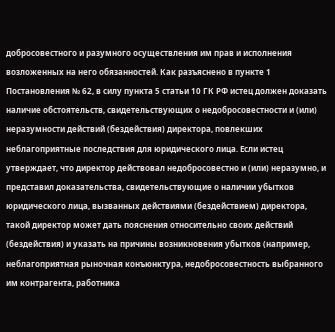добросовестного и разумного осуществления им прав и исполнения возложенных на него обязанностей. Как разъяснено в пункте 1 Постановления № 62, в силу пункта 5 статьи 10 ГК РФ истец должен доказать наличие обстоятельств, свидетельствующих о недобросовестности и (или) неразумности действий (бездействия) директора, повлекших неблагоприятные последствия для юридического лица. Если истец утверждает, что директор действовал недобросовестно и (или) неразумно, и представил доказательства, свидетельствующие о наличии убытков юридического лица, вызванных действиями (бездействием) директора, такой директор может дать пояснения относительно своих действий (бездействия) и указать на причины возникновения убытков (например, неблагоприятная рыночная конъюнктура, недобросовестность выбранного им контрагента, работника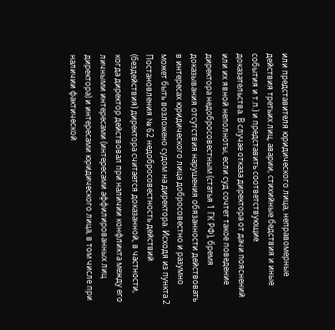или представителя юридического лица, неправомерные действия третьих лиц, аварии, стихийные бедствия и иные события и т.п.) и представить соответствующие доказательства. В случае отказа директора от дачи пояснений или их явной неполноты, если суд сочтет такое поведение директора недобросовестным (статья 1 ГК РФ), бремя доказывания отсутствия нарушения обязанности действовать в интересах юридического лица добросовестно и разумно может быть возложено судом на директора. Исходя из пункта 2 Постановления № 62 недобросовестность действий (бездействия) директора считается доказанной, в частности, когда директор действовал при наличии конфликта между его личными интересами (интересами аффилированных лиц директора) и интересами юридического лица, в том числе при наличии фактической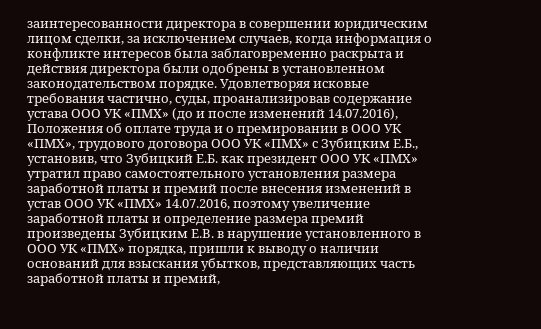заинтересованности директора в совершении юридическим лицом сделки, за исключением случаев, когда информация о конфликте интересов была заблаговременно раскрыта и действия директора были одобрены в установленном законодательством порядке. Удовлетворяя исковые требования частично, суды, проанализировав содержание устава ООО УК «ПМХ» (до и после изменений 14.07.2016), Положения об оплате труда и о премировании в ООО УК «ПМХ», трудового договора ООО УК «ПМХ» с Зубицким Е.Б., установив, что Зубицкий Е.Б. как президент ООО УК «ПМХ» утратил право самостоятельного установления размера заработной платы и премий после внесения изменений в устав ООО УК «ПМХ» 14.07.2016, поэтому увеличение заработной платы и определение размера премий произведены Зубицким Е.В. в нарушение установленного в ООО УК «ПМХ» порядка, пришли к выводу о наличии оснований для взыскания убытков, представляющих часть заработной платы и премий,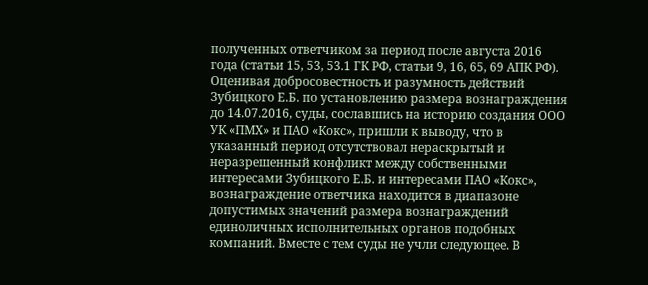полученных ответчиком за период после августа 2016 года (статьи 15, 53, 53.1 ГК РФ, статьи 9, 16, 65, 69 АПК РФ). Оценивая добросовестность и разумность действий Зубицкого Е.Б. по установлению размера вознаграждения до 14.07.2016, суды, сославшись на историю создания ООО УК «ПМХ» и ПАО «Кокс», пришли к выводу, что в указанный период отсутствовал нераскрытый и неразрешенный конфликт между собственными интересами Зубицкого Е.Б. и интересами ПАО «Кокс», вознаграждение ответчика находится в диапазоне допустимых значений размера вознаграждений единоличных исполнительных органов подобных компаний. Вместе с тем суды не учли следующее. В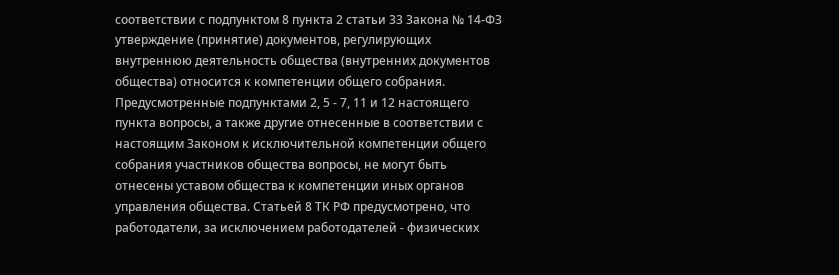соответствии с подпунктом 8 пункта 2 статьи 33 Закона № 14-ФЗ утверждение (принятие) документов, регулирующих внутреннюю деятельность общества (внутренних документов общества) относится к компетенции общего собрания. Предусмотренные подпунктами 2, 5 - 7, 11 и 12 настоящего пункта вопросы, а также другие отнесенные в соответствии с настоящим Законом к исключительной компетенции общего собрания участников общества вопросы, не могут быть отнесены уставом общества к компетенции иных органов управления общества. Статьей 8 ТК РФ предусмотрено, что работодатели, за исключением работодателей - физических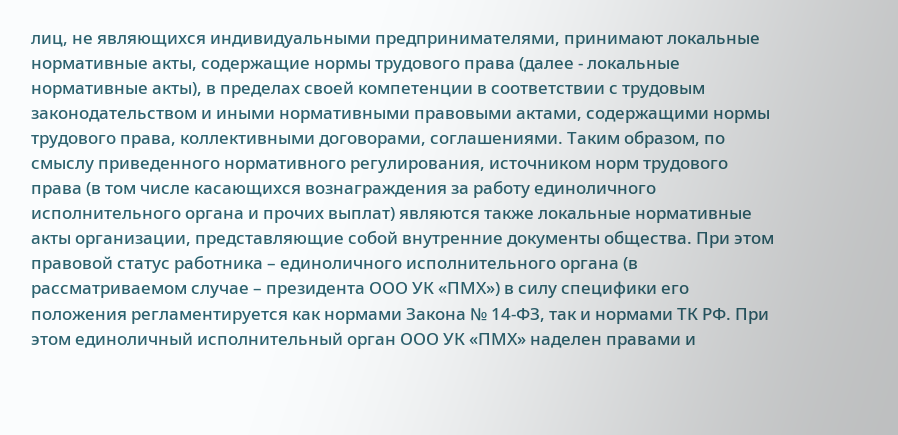лиц, не являющихся индивидуальными предпринимателями, принимают локальные нормативные акты, содержащие нормы трудового права (далее - локальные нормативные акты), в пределах своей компетенции в соответствии с трудовым законодательством и иными нормативными правовыми актами, содержащими нормы трудового права, коллективными договорами, соглашениями. Таким образом, по смыслу приведенного нормативного регулирования, источником норм трудового права (в том числе касающихся вознаграждения за работу единоличного исполнительного органа и прочих выплат) являются также локальные нормативные акты организации, представляющие собой внутренние документы общества. При этом правовой статус работника – единоличного исполнительного органа (в рассматриваемом случае – президента ООО УК «ПМХ») в силу специфики его положения регламентируется как нормами Закона № 14-ФЗ, так и нормами ТК РФ. При этом единоличный исполнительный орган ООО УК «ПМХ» наделен правами и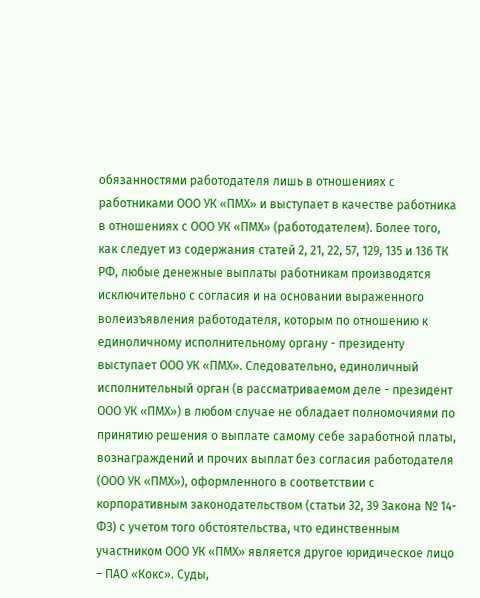обязанностями работодателя лишь в отношениях с работниками ООО УК «ПМХ» и выступает в качестве работника в отношениях с ООО УК «ПМХ» (работодателем). Более того, как следует из содержания статей 2, 21, 22, 57, 129, 135 и 136 ТК РФ, любые денежные выплаты работникам производятся исключительно с согласия и на основании выраженного волеизъявления работодателя, которым по отношению к единоличному исполнительному органу - президенту выступает ООО УК «ПМХ». Следовательно, единоличный исполнительный орган (в рассматриваемом деле - президент ООО УК «ПМХ») в любом случае не обладает полномочиями по принятию решения о выплате самому себе заработной платы, вознаграждений и прочих выплат без согласия работодателя (ООО УК «ПМХ»), оформленного в соответствии с корпоративным законодательством (статьи 32, 39 Закона № 14-ФЗ) с учетом того обстоятельства, что единственным участником ООО УК «ПМХ» является другое юридическое лицо – ПАО «Кокс». Суды,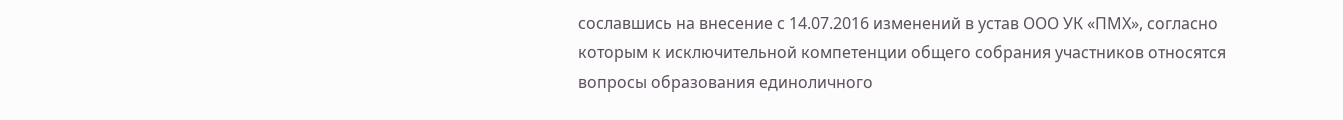сославшись на внесение с 14.07.2016 изменений в устав ООО УК «ПМХ», согласно которым к исключительной компетенции общего собрания участников относятся вопросы образования единоличного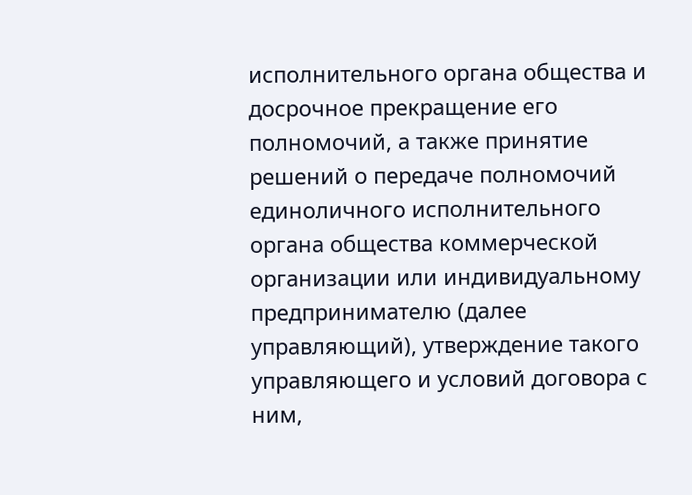исполнительного органа общества и досрочное прекращение его полномочий, а также принятие решений о передаче полномочий единоличного исполнительного органа общества коммерческой организации или индивидуальному предпринимателю (далее управляющий), утверждение такого управляющего и условий договора с ним,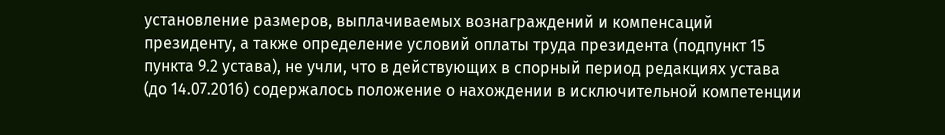установление размеров, выплачиваемых вознаграждений и компенсаций президенту, а также определение условий оплаты труда президента (подпункт 15 пункта 9.2 устава), не учли, что в действующих в спорный период редакциях устава (до 14.07.2016) содержалось положение о нахождении в исключительной компетенции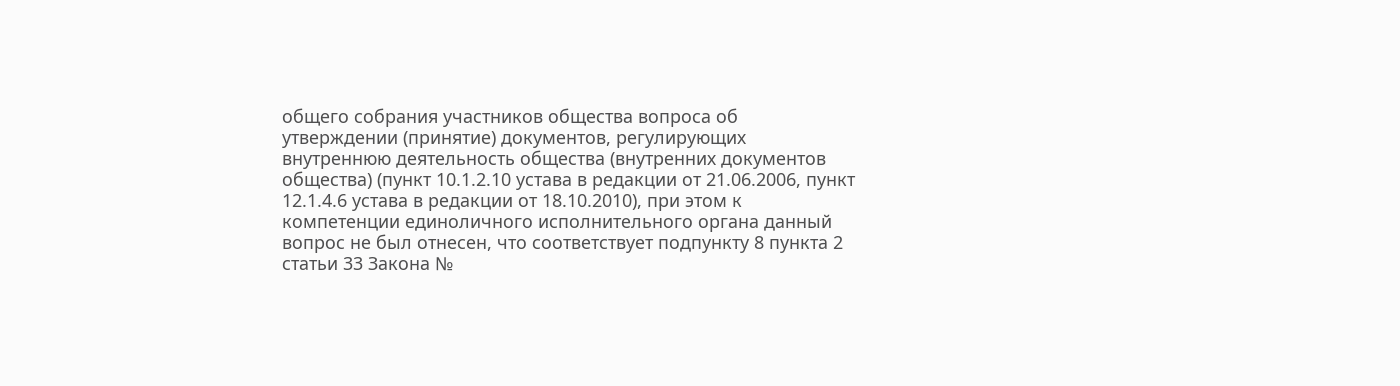общего собрания участников общества вопроса об утверждении (принятие) документов, регулирующих внутреннюю деятельность общества (внутренних документов общества) (пункт 10.1.2.10 устава в редакции от 21.06.2006, пункт 12.1.4.6 устава в редакции от 18.10.2010), при этом к компетенции единоличного исполнительного органа данный вопрос не был отнесен, что соответствует подпункту 8 пункта 2 статьи 33 Закона №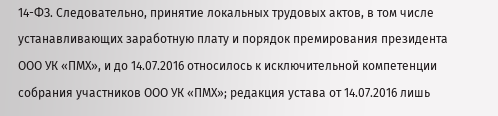14-ФЗ. Следовательно, принятие локальных трудовых актов, в том числе устанавливающих заработную плату и порядок премирования президента ООО УК «ПМХ», и до 14.07.2016 относилось к исключительной компетенции собрания участников ООО УК «ПМХ»; редакция устава от 14.07.2016 лишь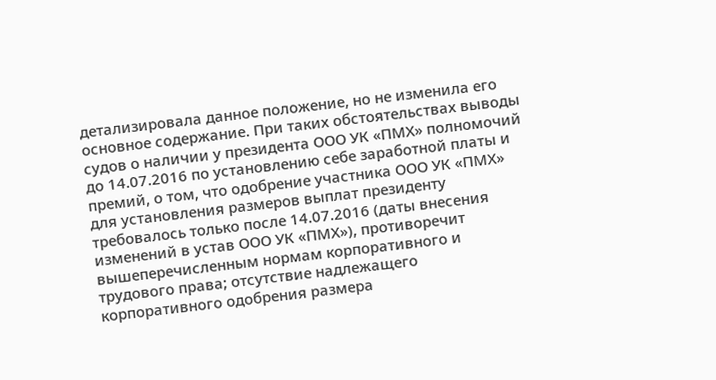детализировала данное положение, но не изменила его основное содержание. При таких обстоятельствах выводы судов о наличии у президента ООО УК «ПМХ» полномочий до 14.07.2016 по установлению себе заработной платы и премий, о том, что одобрение участника ООО УК «ПМХ» для установления размеров выплат президенту требовалось только после 14.07.2016 (даты внесения изменений в устав ООО УК «ПМХ»), противоречит вышеперечисленным нормам корпоративного и трудового права; отсутствие надлежащего корпоративного одобрения размера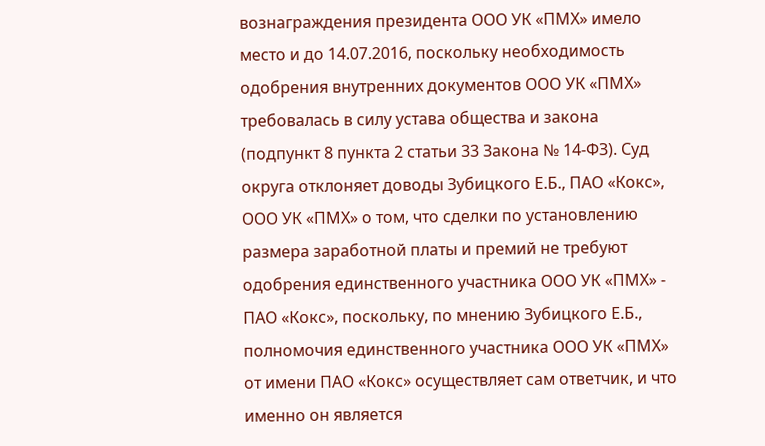вознаграждения президента ООО УК «ПМХ» имело место и до 14.07.2016, поскольку необходимость одобрения внутренних документов ООО УК «ПМХ» требовалась в силу устава общества и закона (подпункт 8 пункта 2 статьи 33 Закона № 14-ФЗ). Суд округа отклоняет доводы Зубицкого Е.Б., ПАО «Кокс», ООО УК «ПМХ» о том, что сделки по установлению размера заработной платы и премий не требуют одобрения единственного участника ООО УК «ПМХ» - ПАО «Кокс», поскольку, по мнению Зубицкого Е.Б., полномочия единственного участника ООО УК «ПМХ» от имени ПАО «Кокс» осуществляет сам ответчик, и что именно он является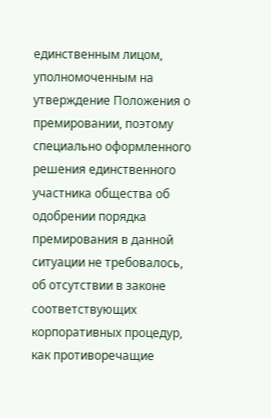единственным лицом, уполномоченным на утверждение Положения о премировании, поэтому специально оформленного решения единственного участника общества об одобрении порядка премирования в данной ситуации не требовалось, об отсутствии в законе соответствующих корпоративных процедур, как противоречащие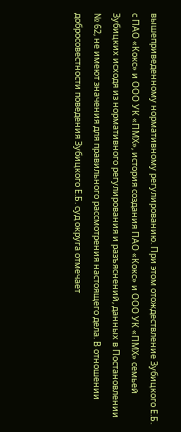вышеприведенному нормативному регулированию. При этом отождествление Зубицкого Е.Б. с ПАО «Кокс» и ООО УК «ПМХ», история создания ПАО «Кокс» и ООО УК «ПМХ» семьей Зубицких исходя из нормативного регулирования и разъяснений, данных в Постановлении № 62, не имеют значения для правильного рассмотрения настоящего дела. В отношении добросовестности поведения Зубицкого Е.Б. суд округа отмечает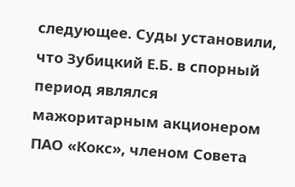следующее. Суды установили, что Зубицкий Е.Б. в спорный период являлся мажоритарным акционером ПАО «Кокс», членом Совета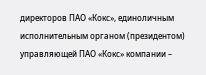директоров ПАО «Кокс», единоличным исполнительным органом (президентом) управляющей ПАО «Кокс» компании –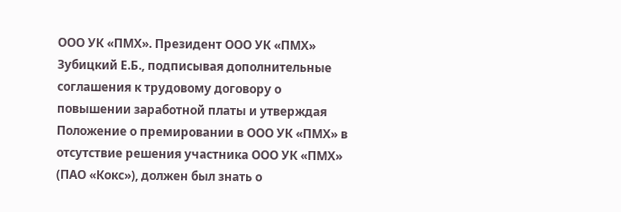ООО УК «ПМХ». Президент ООО УК «ПМХ» Зубицкий Е.Б., подписывая дополнительные соглашения к трудовому договору о повышении заработной платы и утверждая Положение о премировании в ООО УК «ПМХ» в отсутствие решения участника ООО УК «ПМХ» (ПАО «Кокс»), должен был знать о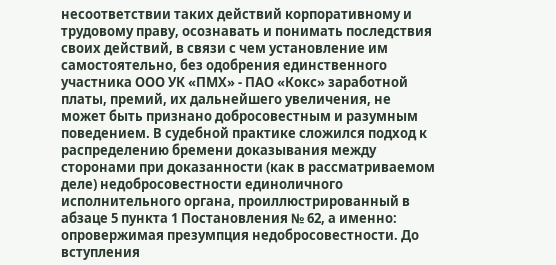несоответствии таких действий корпоративному и трудовому праву, осознавать и понимать последствия своих действий, в связи с чем установление им самостоятельно, без одобрения единственного участника ООО УК «ПМХ» - ПАО «Кокс» заработной платы, премий, их дальнейшего увеличения, не может быть признано добросовестным и разумным поведением. В судебной практике сложился подход к распределению бремени доказывания между сторонами при доказанности (как в рассматриваемом деле) недобросовестности единоличного исполнительного органа, проиллюстрированный в абзаце 5 пункта 1 Постановления № 62, а именно: опровержимая презумпция недобросовестности. До вступления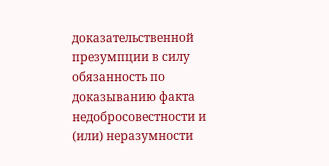доказательственной презумпции в силу обязанность по доказыванию факта недобросовестности и (или) неразумности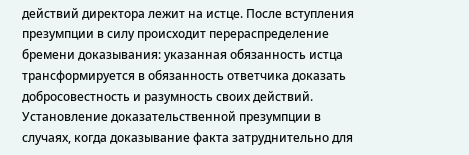действий директора лежит на истце. После вступления презумпции в силу происходит перераспределение бремени доказывания: указанная обязанность истца трансформируется в обязанность ответчика доказать добросовестность и разумность своих действий. Установление доказательственной презумпции в случаях, когда доказывание факта затруднительно для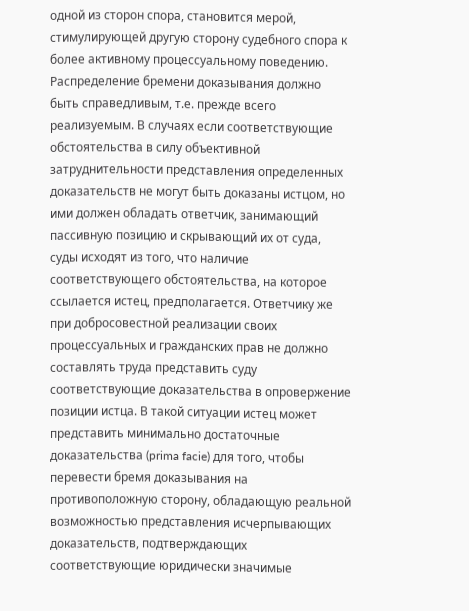одной из сторон спора, становится мерой, стимулирующей другую сторону судебного спора к более активному процессуальному поведению. Распределение бремени доказывания должно быть справедливым, т.е. прежде всего реализуемым. В случаях если соответствующие обстоятельства в силу объективной затруднительности представления определенных доказательств не могут быть доказаны истцом, но ими должен обладать ответчик, занимающий пассивную позицию и скрывающий их от суда, суды исходят из того, что наличие соответствующего обстоятельства, на которое ссылается истец, предполагается. Ответчику же при добросовестной реализации своих процессуальных и гражданских прав не должно составлять труда представить суду соответствующие доказательства в опровержение позиции истца. В такой ситуации истец может представить минимально достаточные доказательства (prima facie) для того, чтобы перевести бремя доказывания на противоположную сторону, обладающую реальной возможностью представления исчерпывающих доказательств, подтверждающих соответствующие юридически значимые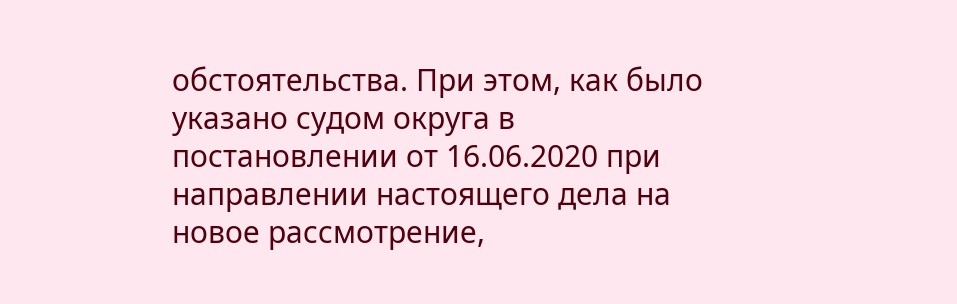обстоятельства. При этом, как было указано судом округа в постановлении от 16.06.2020 при направлении настоящего дела на новое рассмотрение,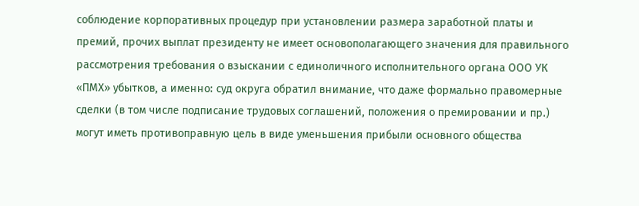соблюдение корпоративных процедур при установлении размера заработной платы и премий, прочих выплат президенту не имеет основополагающего значения для правильного рассмотрения требования о взыскании с единоличного исполнительного органа ООО УК «ПМХ» убытков, а именно: суд округа обратил внимание, что даже формально правомерные сделки (в том числе подписание трудовых соглашений, положения о премировании и пр.) могут иметь противоправную цель в виде уменьшения прибыли основного общества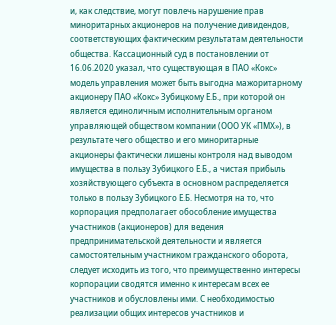и, как следствие, могут повлечь нарушение прав миноритарных акционеров на получение дивидендов, соответствующих фактическим результатам деятельности общества. Кассационный суд в постановлении от 16.06.2020 указал, что существующая в ПАО «Кокс» модель управления может быть выгодна мажоритарному акционеру ПАО «Кокс» Зубицкому Е.Б., при которой он является единоличным исполнительным органом управляющей обществом компании (ООО УК «ПМХ»), в результате чего общество и его миноритарные акционеры фактически лишены контроля над выводом имущества в пользу Зубицкого Е.Б., а чистая прибыль хозяйствующего субъекта в основном распределяется только в пользу Зубицкого Е.Б. Несмотря на то, что корпорация предполагает обособление имущества участников (акционеров) для ведения предпринимательской деятельности и является самостоятельным участником гражданского оборота, следует исходить из того, что преимущественно интересы корпорации сводятся именно к интересам всех ее участников и обусловлены ими. С необходимостью реализации общих интересов участников и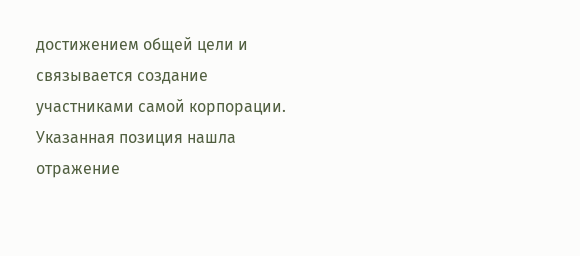достижением общей цели и связывается создание участниками самой корпорации. Указанная позиция нашла отражение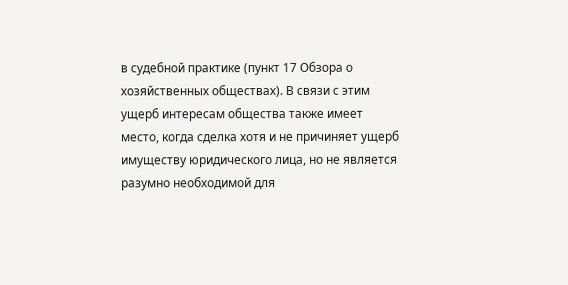в судебной практике (пункт 17 Обзора о хозяйственных обществах). В связи с этим ущерб интересам общества также имеет место, когда сделка хотя и не причиняет ущерб имуществу юридического лица, но не является разумно необходимой для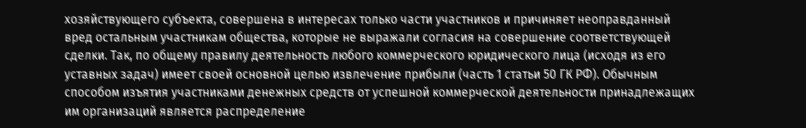хозяйствующего субъекта, совершена в интересах только части участников и причиняет неоправданный вред остальным участникам общества, которые не выражали согласия на совершение соответствующей сделки. Так, по общему правилу деятельность любого коммерческого юридического лица (исходя из его уставных задач) имеет своей основной целью извлечение прибыли (часть 1 статьи 50 ГК РФ). Обычным способом изъятия участниками денежных средств от успешной коммерческой деятельности принадлежащих им организаций является распределение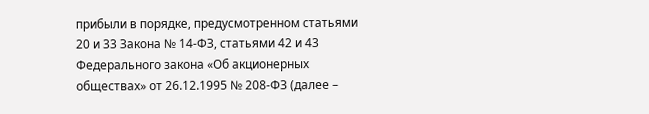прибыли в порядке, предусмотренном статьями 20 и 33 Закона № 14-ФЗ, статьями 42 и 43 Федерального закона «Об акционерных обществах» от 26.12.1995 № 208-ФЗ (далее –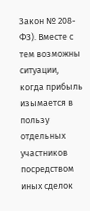Закон № 208-ФЗ). Вместе с тем возможны ситуации, когда прибыль изымается в пользу отдельных участников посредством иных сделок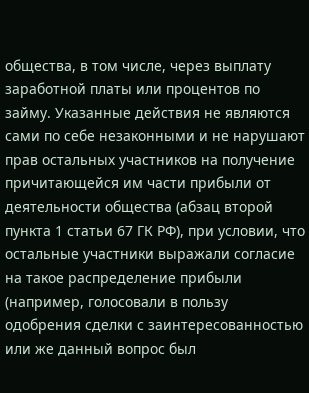общества, в том числе, через выплату заработной платы или процентов по займу. Указанные действия не являются сами по себе незаконными и не нарушают прав остальных участников на получение причитающейся им части прибыли от деятельности общества (абзац второй пункта 1 статьи 67 ГК РФ), при условии, что остальные участники выражали согласие на такое распределение прибыли (например, голосовали в пользу одобрения сделки с заинтересованностью или же данный вопрос был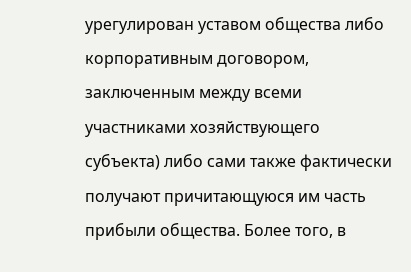урегулирован уставом общества либо корпоративным договором, заключенным между всеми участниками хозяйствующего субъекта) либо сами также фактически получают причитающуюся им часть прибыли общества. Более того, в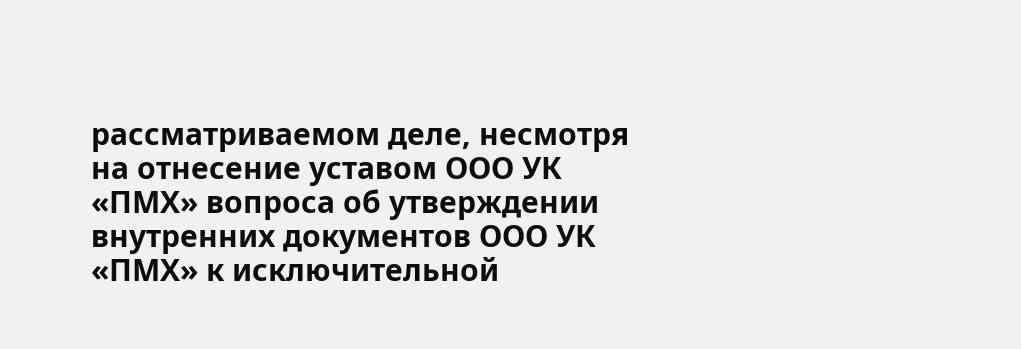рассматриваемом деле, несмотря на отнесение уставом ООО УК «ПМХ» вопроса об утверждении внутренних документов ООО УК «ПМХ» к исключительной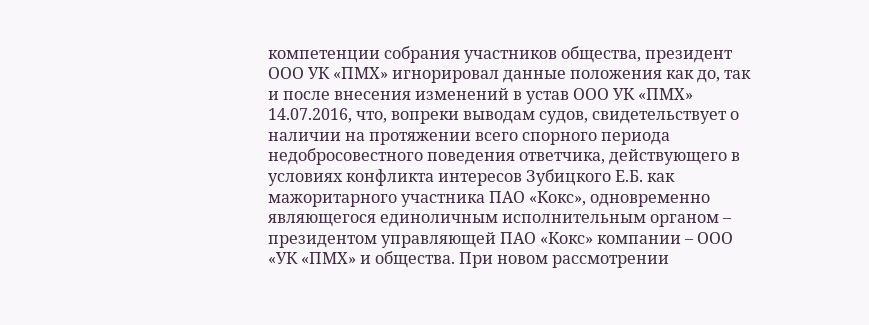компетенции собрания участников общества, президент ООО УК «ПМХ» игнорировал данные положения как до, так и после внесения изменений в устав ООО УК «ПМХ» 14.07.2016, что, вопреки выводам судов, свидетельствует о наличии на протяжении всего спорного периода недобросовестного поведения ответчика, действующего в условиях конфликта интересов Зубицкого Е.Б. как мажоритарного участника ПАО «Кокс», одновременно являющегося единоличным исполнительным органом – президентом управляющей ПАО «Кокс» компании – ООО «УК «ПМХ» и общества. При новом рассмотрении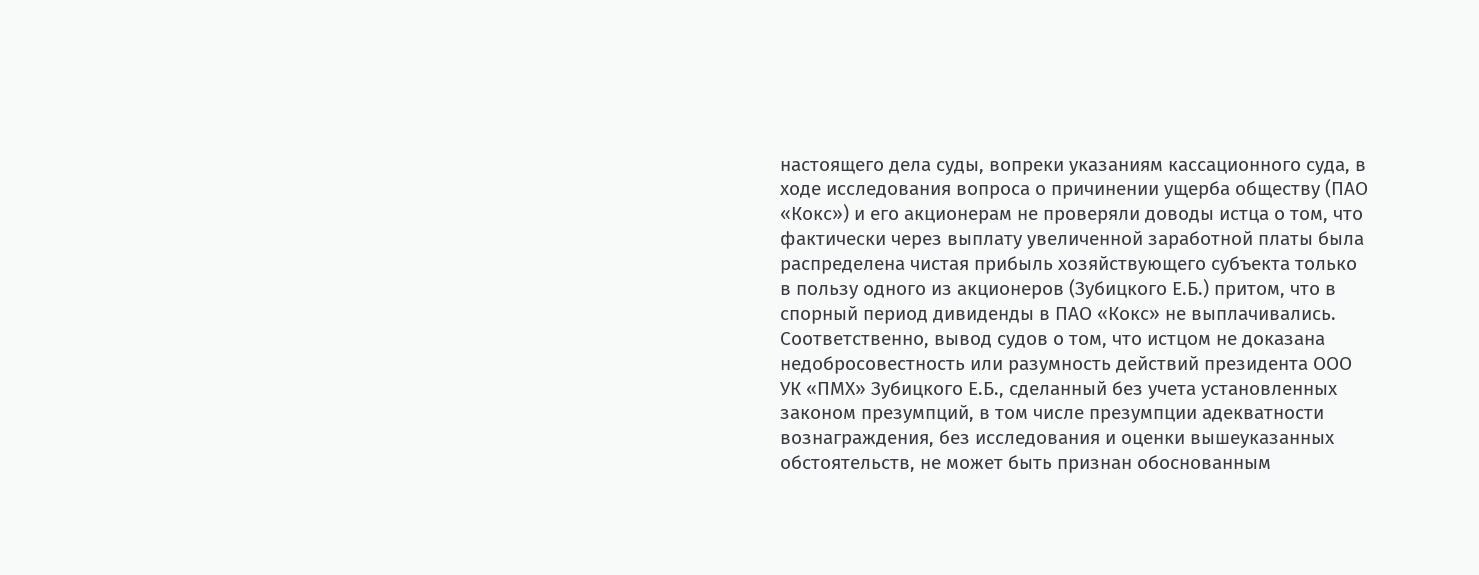настоящего дела суды, вопреки указаниям кассационного суда, в ходе исследования вопроса о причинении ущерба обществу (ПАО «Кокс») и его акционерам не проверяли доводы истца о том, что фактически через выплату увеличенной заработной платы была распределена чистая прибыль хозяйствующего субъекта только в пользу одного из акционеров (Зубицкого Е.Б.) притом, что в спорный период дивиденды в ПАО «Кокс» не выплачивались. Соответственно, вывод судов о том, что истцом не доказана недобросовестность или разумность действий президента ООО УК «ПМХ» Зубицкого Е.Б., сделанный без учета установленных законом презумпций, в том числе презумпции адекватности вознаграждения, без исследования и оценки вышеуказанных обстоятельств, не может быть признан обоснованным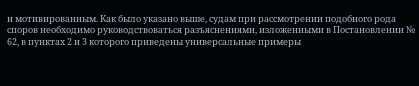и мотивированным. Как было указано выше, судам при рассмотрении подобного рода споров необходимо руководствоваться разъяснениями, изложенными в Постановлении № 62, в пунктах 2 и 3 которого приведены универсальные примеры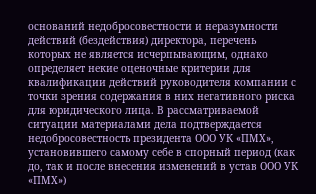оснований недобросовестности и неразумности действий (бездействия) директора, перечень которых не является исчерпывающим, однако определяет некие оценочные критерии для квалификации действий руководителя компании с точки зрения содержания в них негативного риска для юридического лица. В рассматриваемой ситуации материалами дела подтверждается недобросовестность президента ООО УК «ПМХ», установившего самому себе в спорный период (как до, так и после внесения изменений в устав ООО УК «ПМХ»)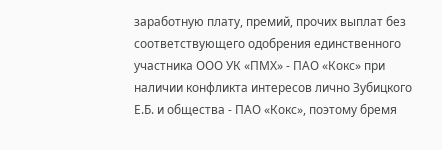заработную плату, премий, прочих выплат без соответствующего одобрения единственного участника ООО УК «ПМХ» - ПАО «Кокс» при наличии конфликта интересов лично Зубицкого Е.Б. и общества - ПАО «Кокс», поэтому бремя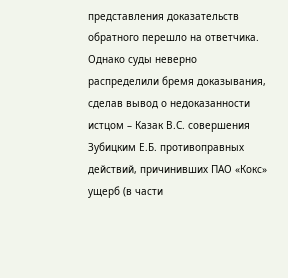представления доказательств обратного перешло на ответчика. Однако суды неверно распределили бремя доказывания, сделав вывод о недоказанности истцом – Казак В.С. совершения Зубицким Е.Б. противоправных действий, причинивших ПАО «Кокс» ущерб (в части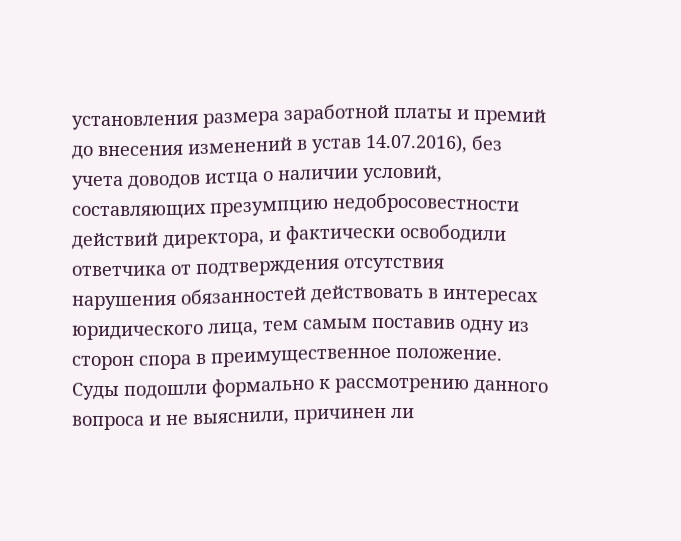установления размера заработной платы и премий до внесения изменений в устав 14.07.2016), без учета доводов истца о наличии условий, составляющих презумпцию недобросовестности действий директора, и фактически освободили ответчика от подтверждения отсутствия нарушения обязанностей действовать в интересах юридического лица, тем самым поставив одну из сторон спора в преимущественное положение. Суды подошли формально к рассмотрению данного вопроса и не выяснили, причинен ли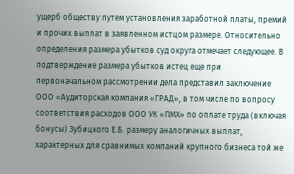ущерб обществу путем установления заработной платы, премий и прочих выплат в заявленном истцом размере. Относительно определения размера убытков суд округа отмечает следующее. В подтверждение размера убытков истец еще при первоначальном рассмотрении дела представил заключение ООО «Аудиторская компания «ГРАД», в том числе по вопросу соответствия расходов ООО УК «ПМХ» по оплате труда (включая бонусы) Зубицкого Е.Б. размеру аналогичных выплат, характерных для сравнимых компаний крупного бизнеса той же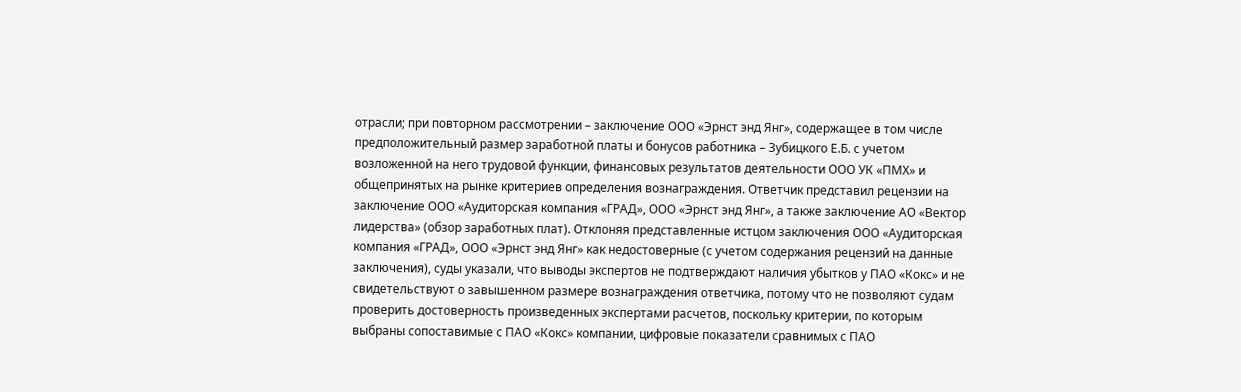отрасли; при повторном рассмотрении – заключение ООО «Эрнст энд Янг», содержащее в том числе предположительный размер заработной платы и бонусов работника – Зубицкого Е.Б. с учетом возложенной на него трудовой функции, финансовых результатов деятельности ООО УК «ПМХ» и общепринятых на рынке критериев определения вознаграждения. Ответчик представил рецензии на заключение ООО «Аудиторская компания «ГРАД», ООО «Эрнст энд Янг», а также заключение АО «Вектор лидерства» (обзор заработных плат). Отклоняя представленные истцом заключения ООО «Аудиторская компания «ГРАД», ООО «Эрнст энд Янг» как недостоверные (с учетом содержания рецензий на данные заключения), суды указали, что выводы экспертов не подтверждают наличия убытков у ПАО «Кокс» и не свидетельствуют о завышенном размере вознаграждения ответчика, потому что не позволяют судам проверить достоверность произведенных экспертами расчетов, поскольку критерии, по которым выбраны сопоставимые с ПАО «Кокс» компании, цифровые показатели сравнимых с ПАО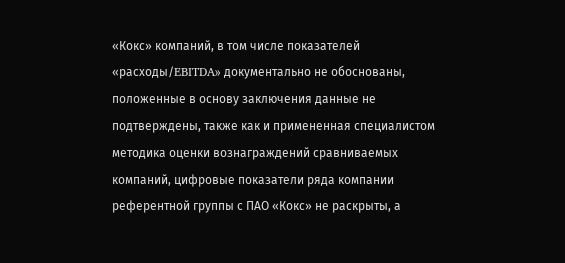«Кокс» компаний, в том числе показателей «расходы/EBITDA» документально не обоснованы, положенные в основу заключения данные не подтверждены, также как и примененная специалистом методика оценки вознаграждений сравниваемых компаний, цифровые показатели ряда компании референтной группы с ПАО «Кокс» не раскрыты, а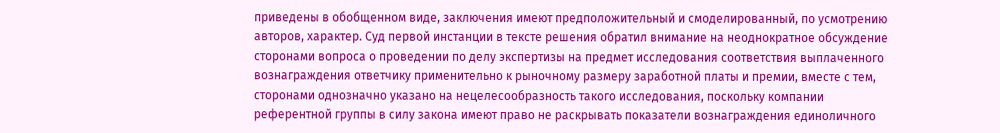приведены в обобщенном виде, заключения имеют предположительный и смоделированный, по усмотрению авторов, характер. Суд первой инстанции в тексте решения обратил внимание на неоднократное обсуждение сторонами вопроса о проведении по делу экспертизы на предмет исследования соответствия выплаченного вознаграждения ответчику применительно к рыночному размеру заработной платы и премии, вместе с тем, сторонами однозначно указано на нецелесообразность такого исследования, поскольку компании референтной группы в силу закона имеют право не раскрывать показатели вознаграждения единоличного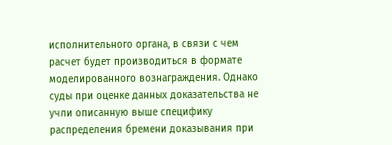исполнительного органа, в связи с чем расчет будет производиться в формате моделированного вознаграждения. Однако суды при оценке данных доказательства не учли описанную выше специфику распределения бремени доказывания при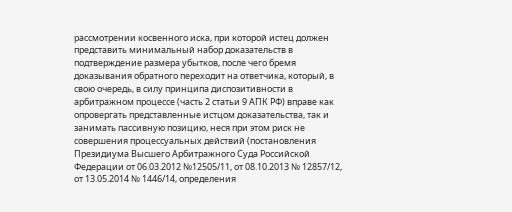рассмотрении косвенного иска, при которой истец должен представить минимальный набор доказательств в подтверждение размера убытков, после чего бремя доказывания обратного переходит на ответчика, который, в свою очередь, в силу принципа диспозитивности в арбитражном процессе (часть 2 статьи 9 АПК РФ) вправе как опровергать представленные истцом доказательства, так и занимать пассивную позицию, неся при этом риск не совершения процессуальных действий (постановления Президиума Высшего Арбитражного Суда Российской Федерации от 06.03.2012 №12505/11, от 08.10.2013 № 12857/12, от 13.05.2014 № 1446/14, определения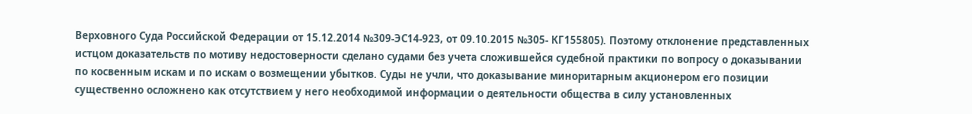Верховного Суда Российской Федерации от 15.12.2014 №309-ЭС14-923, от 09.10.2015 №305- КГ155805). Поэтому отклонение представленных истцом доказательств по мотиву недостоверности сделано судами без учета сложившейся судебной практики по вопросу о доказывании по косвенным искам и по искам о возмещении убытков. Суды не учли, что доказывание миноритарным акционером его позиции существенно осложнено как отсутствием у него необходимой информации о деятельности общества в силу установленных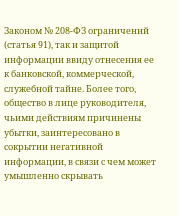Законом № 208-ФЗ ограничений (статья 91), так и защитой информации ввиду отнесения ее к банковской, коммерческой, служебной тайне. Более того, общество в лице руководителя, чьими действиям причинены убытки, заинтересовано в сокрытии негативной информации, в связи с чем может умышленно скрывать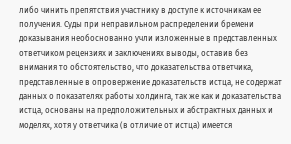либо чинить препятствия участнику в доступе к источникам ее получения. Суды при неправильном распределении бремени доказывания необоснованно учли изложенные в представленных ответчиком рецензиях и заключениях выводы, оставив без внимания то обстоятельство, что доказательства ответчика, представленные в опровержение доказательств истца, не содержат данных о показателях работы холдинга, так же как и доказательства истца, основаны на предположительных и абстрактных данных и моделях, хотя у ответчика (в отличие от истца) имеется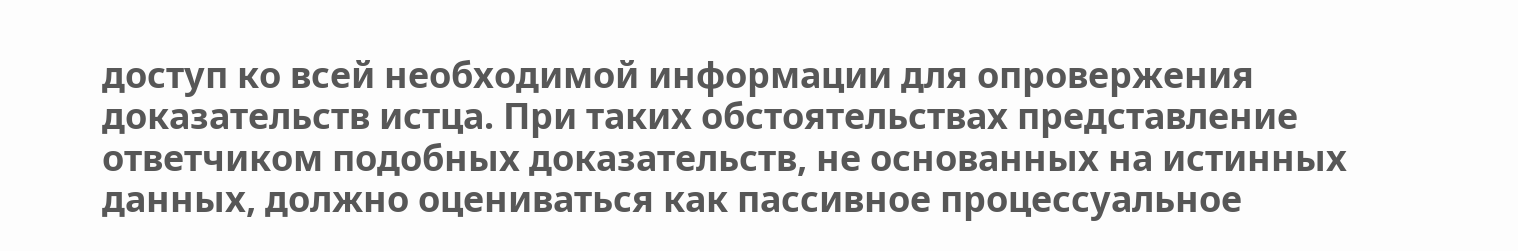доступ ко всей необходимой информации для опровержения доказательств истца. При таких обстоятельствах представление ответчиком подобных доказательств, не основанных на истинных данных, должно оцениваться как пассивное процессуальное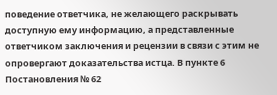поведение ответчика, не желающего раскрывать доступную ему информацию, а представленные ответчиком заключения и рецензии в связи с этим не опровергают доказательства истца. В пункте 6 Постановления № 62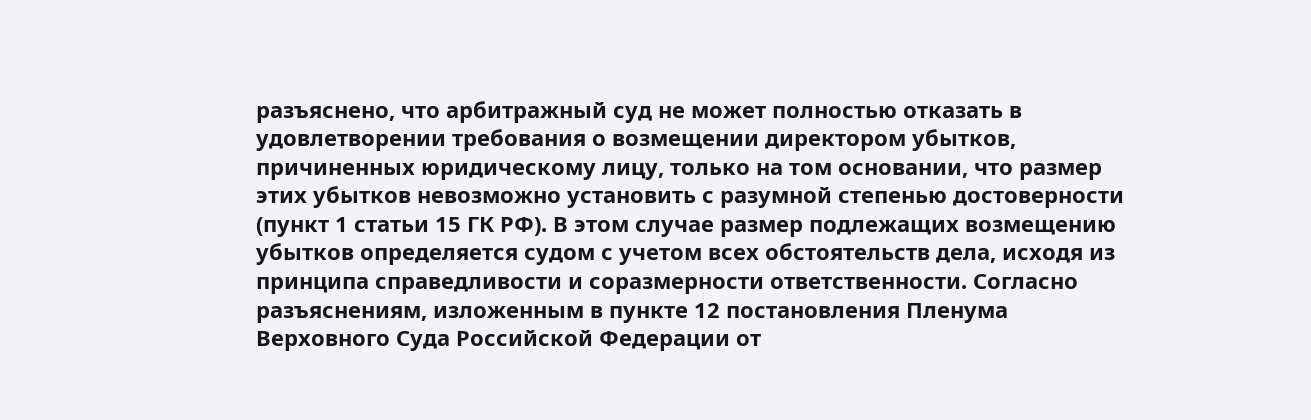разъяснено, что арбитражный суд не может полностью отказать в удовлетворении требования о возмещении директором убытков, причиненных юридическому лицу, только на том основании, что размер этих убытков невозможно установить с разумной степенью достоверности (пункт 1 статьи 15 ГК РФ). В этом случае размер подлежащих возмещению убытков определяется судом с учетом всех обстоятельств дела, исходя из принципа справедливости и соразмерности ответственности. Согласно разъяснениям, изложенным в пункте 12 постановления Пленума Верховного Суда Российской Федерации от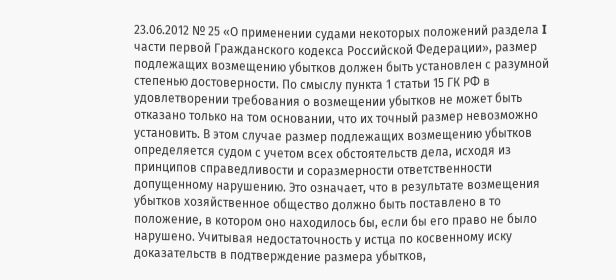23.06.2012 № 25 «О применении судами некоторых положений раздела I части первой Гражданского кодекса Российской Федерации», размер подлежащих возмещению убытков должен быть установлен с разумной степенью достоверности. По смыслу пункта 1 статьи 15 ГК РФ в удовлетворении требования о возмещении убытков не может быть отказано только на том основании, что их точный размер невозможно установить. В этом случае размер подлежащих возмещению убытков определяется судом с учетом всех обстоятельств дела, исходя из принципов справедливости и соразмерности ответственности допущенному нарушению. Это означает, что в результате возмещения убытков хозяйственное общество должно быть поставлено в то положение, в котором оно находилось бы, если бы его право не было нарушено. Учитывая недостаточность у истца по косвенному иску доказательств в подтверждение размера убытков,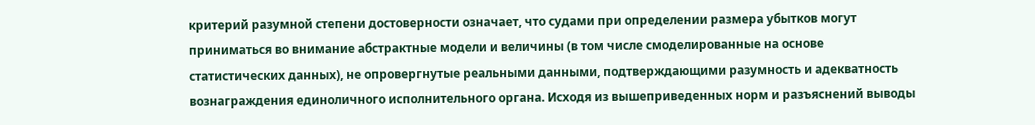критерий разумной степени достоверности означает, что судами при определении размера убытков могут приниматься во внимание абстрактные модели и величины (в том числе смоделированные на основе статистических данных), не опровергнутые реальными данными, подтверждающими разумность и адекватность вознаграждения единоличного исполнительного органа. Исходя из вышеприведенных норм и разъяснений выводы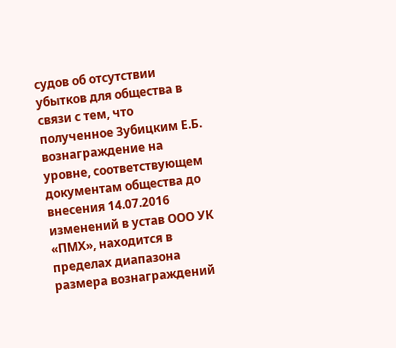судов об отсутствии убытков для общества в связи с тем, что полученное Зубицким Е.Б. вознаграждение на уровне, соответствующем документам общества до внесения 14.07.2016 изменений в устав ООО УК «ПМХ», находится в пределах диапазона размера вознаграждений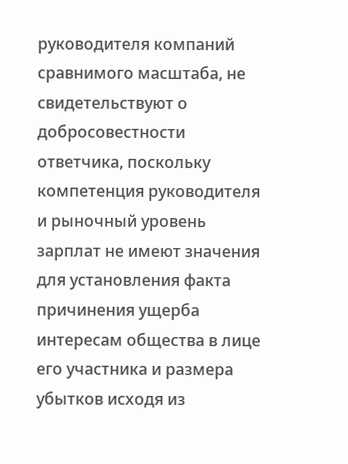руководителя компаний сравнимого масштаба, не свидетельствуют о добросовестности ответчика, поскольку компетенция руководителя и рыночный уровень зарплат не имеют значения для установления факта причинения ущерба интересам общества в лице его участника и размера убытков исходя из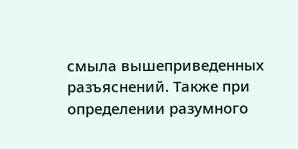смыла вышеприведенных разъяснений. Также при определении разумного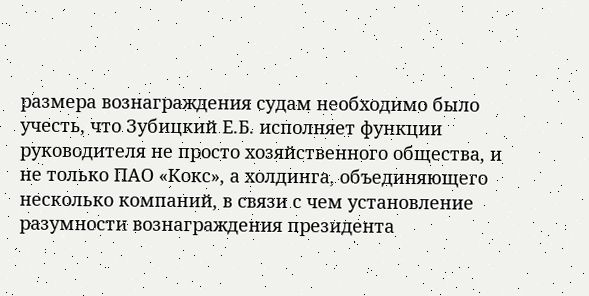размера вознаграждения судам необходимо было учесть, что Зубицкий Е.Б. исполняет функции руководителя не просто хозяйственного общества, и не только ПАО «Кокс», а холдинга, объединяющего несколько компаний, в связи с чем установление разумности вознаграждения президента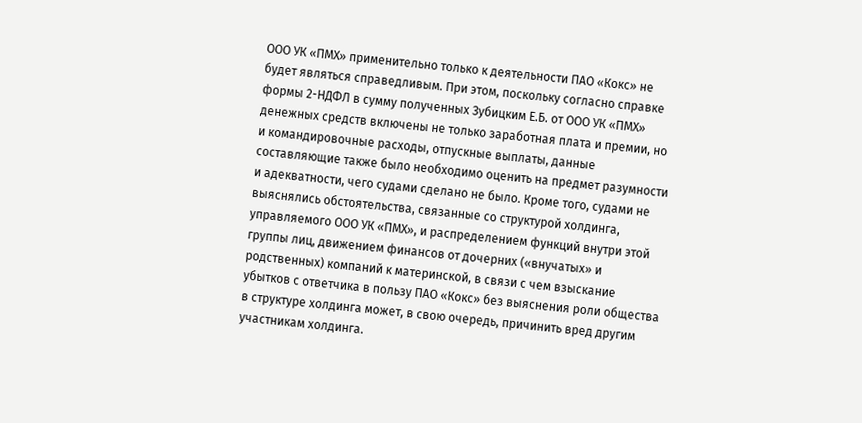ООО УК «ПМХ» применительно только к деятельности ПАО «Кокс» не будет являться справедливым. При этом, поскольку согласно справке формы 2-НДФЛ в сумму полученных Зубицким Е.Б. от ООО УК «ПМХ» денежных средств включены не только заработная плата и премии, но и командировочные расходы, отпускные выплаты, данные составляющие также было необходимо оценить на предмет разумности и адекватности, чего судами сделано не было. Кроме того, судами не выяснялись обстоятельства, связанные со структурой холдинга, управляемого ООО УК «ПМХ», и распределением функций внутри этой группы лиц, движением финансов от дочерних («внучатых» и родственных) компаний к материнской, в связи с чем взыскание убытков с ответчика в пользу ПАО «Кокс» без выяснения роли общества в структуре холдинга может, в свою очередь, причинить вред другим участникам холдинга.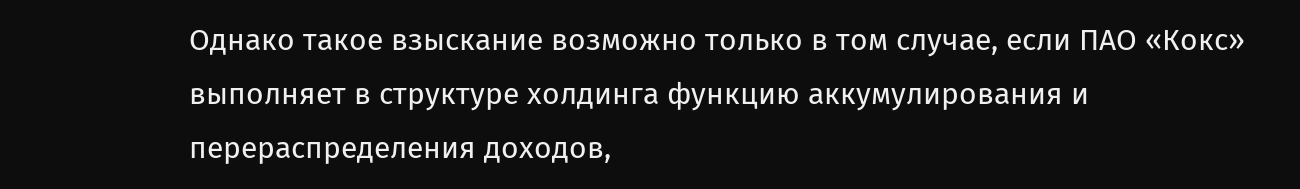Однако такое взыскание возможно только в том случае, если ПАО «Кокс» выполняет в структуре холдинга функцию аккумулирования и перераспределения доходов,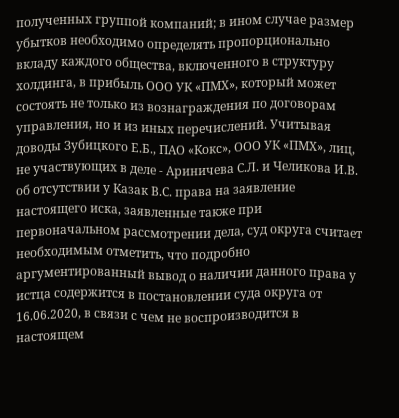полученных группой компаний; в ином случае размер убытков необходимо определять пропорционально вкладу каждого общества, включенного в структуру холдинга, в прибыль ООО УК «ПМХ», который может состоять не только из вознаграждения по договорам управления, но и из иных перечислений. Учитывая доводы Зубицкого Е.Б., ПАО «Кокс», ООО УК «ПМХ», лиц, не участвующих в деле - Ариничева С.Л. и Челикова И.В. об отсутствии у Казак В.С. права на заявление настоящего иска, заявленные также при первоначальном рассмотрении дела, суд округа считает необходимым отметить, что подробно аргументированный вывод о наличии данного права у истца содержится в постановлении суда округа от 16.06.2020, в связи с чем не воспроизводится в настоящем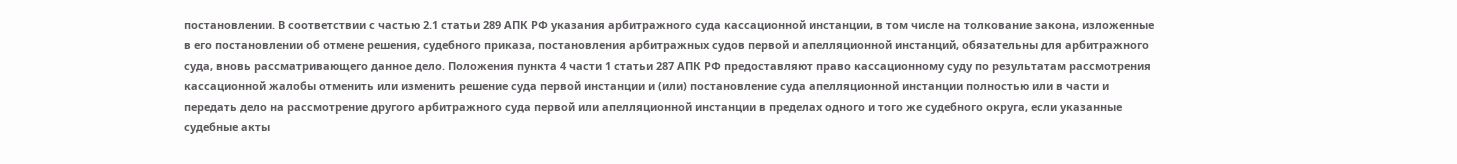постановлении. В соответствии с частью 2.1 статьи 289 АПК РФ указания арбитражного суда кассационной инстанции, в том числе на толкование закона, изложенные в его постановлении об отмене решения, судебного приказа, постановления арбитражных судов первой и апелляционной инстанций, обязательны для арбитражного суда, вновь рассматривающего данное дело. Положения пункта 4 части 1 статьи 287 АПК РФ предоставляют право кассационному суду по результатам рассмотрения кассационной жалобы отменить или изменить решение суда первой инстанции и (или) постановление суда апелляционной инстанции полностью или в части и передать дело на рассмотрение другого арбитражного суда первой или апелляционной инстанции в пределах одного и того же судебного округа, если указанные судебные акты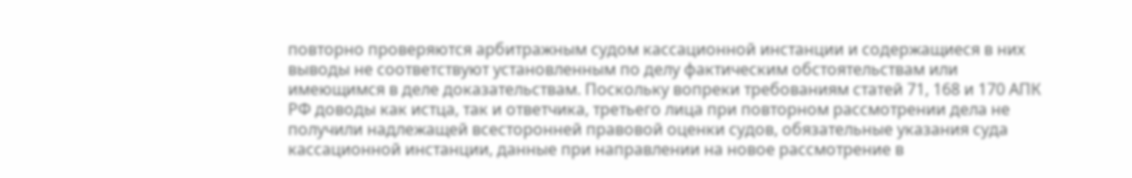повторно проверяются арбитражным судом кассационной инстанции и содержащиеся в них выводы не соответствуют установленным по делу фактическим обстоятельствам или имеющимся в деле доказательствам. Поскольку вопреки требованиям статей 71, 168 и 170 АПК РФ доводы как истца, так и ответчика, третьего лица при повторном рассмотрении дела не получили надлежащей всесторонней правовой оценки судов, обязательные указания суда кассационной инстанции, данные при направлении на новое рассмотрение в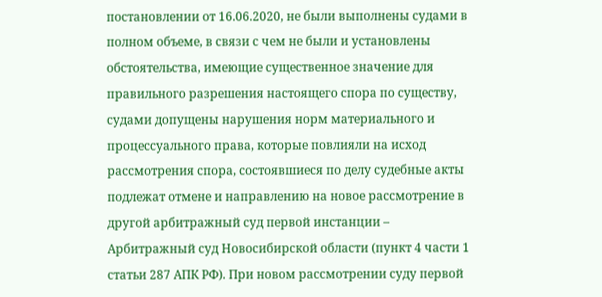постановлении от 16.06.2020, не были выполнены судами в полном объеме, в связи с чем не были и установлены обстоятельства, имеющие существенное значение для правильного разрешения настоящего спора по существу, судами допущены нарушения норм материального и процессуального права, которые повлияли на исход рассмотрения спора, состоявшиеся по делу судебные акты подлежат отмене и направлению на новое рассмотрение в другой арбитражный суд первой инстанции – Арбитражный суд Новосибирской области (пункт 4 части 1 статьи 287 АПК РФ). При новом рассмотрении суду первой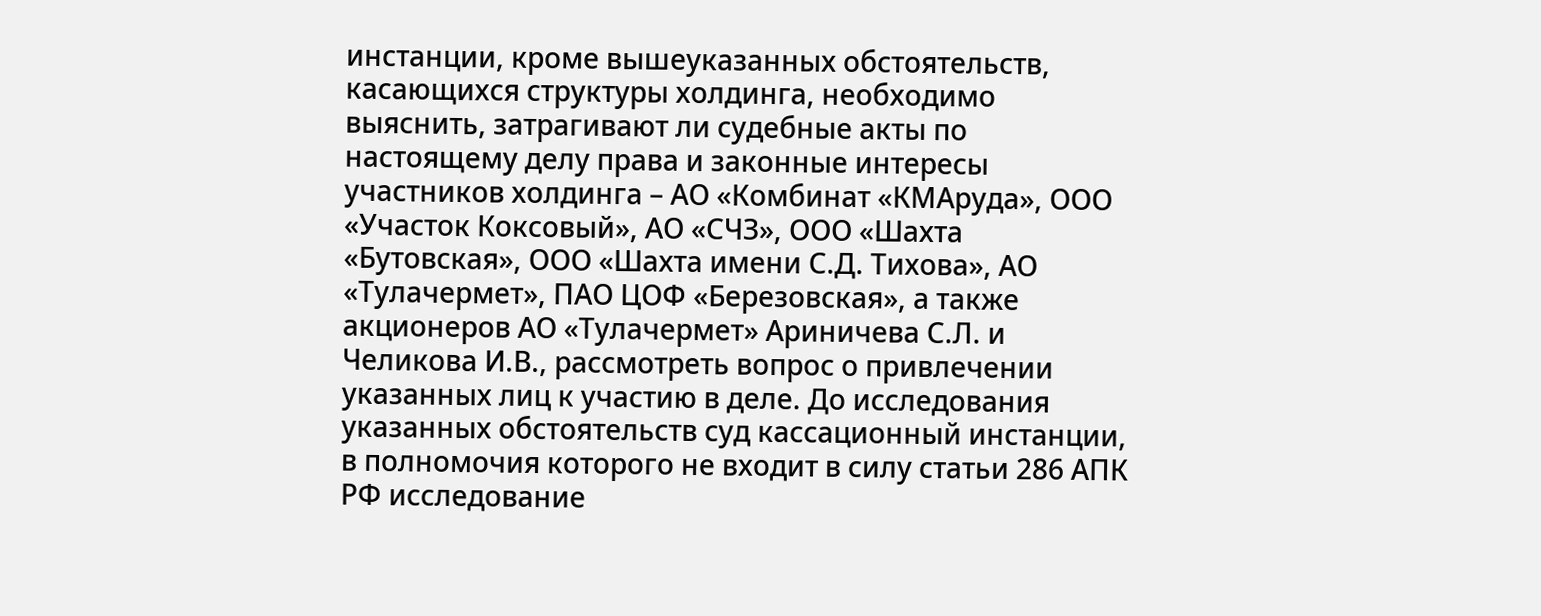инстанции, кроме вышеуказанных обстоятельств, касающихся структуры холдинга, необходимо выяснить, затрагивают ли судебные акты по настоящему делу права и законные интересы участников холдинга – АО «Комбинат «КМАруда», ООО «Участок Коксовый», АО «СЧЗ», ООО «Шахта «Бутовская», ООО «Шахта имени С.Д. Тихова», АО «Тулачермет», ПАО ЦОФ «Березовская», а также акционеров АО «Тулачермет» Ариничева С.Л. и Челикова И.В., рассмотреть вопрос о привлечении указанных лиц к участию в деле. До исследования указанных обстоятельств суд кассационный инстанции, в полномочия которого не входит в силу статьи 286 АПК РФ исследование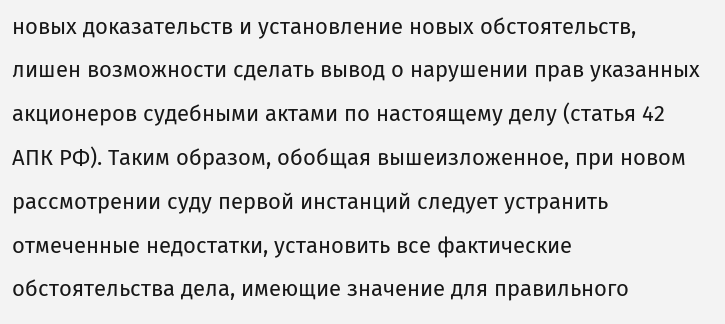новых доказательств и установление новых обстоятельств, лишен возможности сделать вывод о нарушении прав указанных акционеров судебными актами по настоящему делу (статья 42 АПК РФ). Таким образом, обобщая вышеизложенное, при новом рассмотрении суду первой инстанций следует устранить отмеченные недостатки, установить все фактические обстоятельства дела, имеющие значение для правильного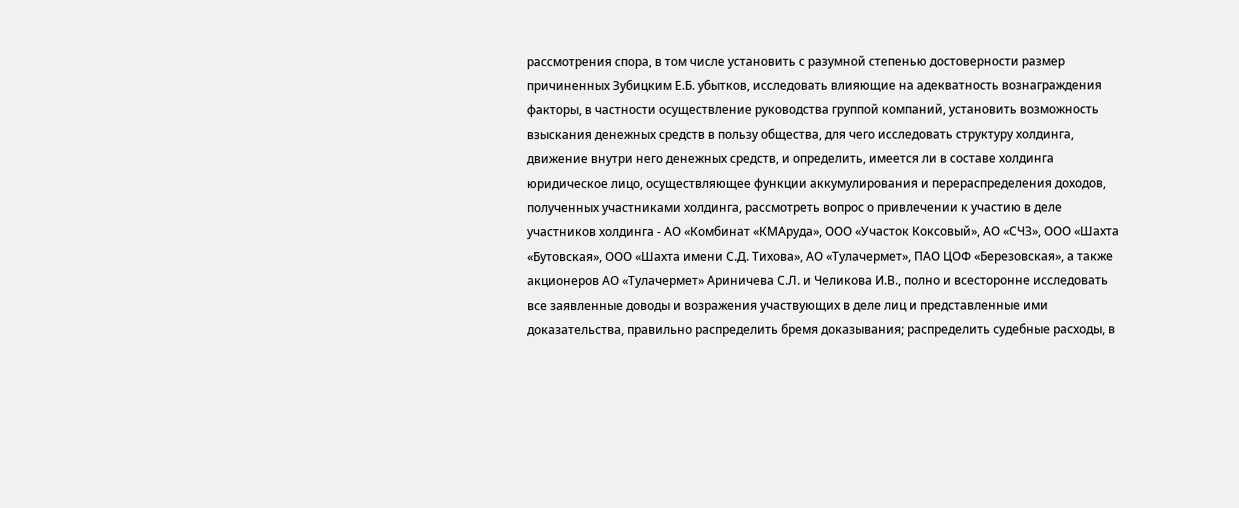рассмотрения спора, в том числе установить с разумной степенью достоверности размер причиненных Зубицким Е.Б. убытков, исследовать влияющие на адекватность вознаграждения факторы, в частности осуществление руководства группой компаний, установить возможность взыскания денежных средств в пользу общества, для чего исследовать структуру холдинга, движение внутри него денежных средств, и определить, имеется ли в составе холдинга юридическое лицо, осуществляющее функции аккумулирования и перераспределения доходов, полученных участниками холдинга, рассмотреть вопрос о привлечении к участию в деле участников холдинга - АО «Комбинат «КМАруда», ООО «Участок Коксовый», АО «СЧЗ», ООО «Шахта «Бутовская», ООО «Шахта имени С.Д. Тихова», АО «Тулачермет», ПАО ЦОФ «Березовская», а также акционеров АО «Тулачермет» Ариничева С.Л. и Челикова И.В., полно и всесторонне исследовать все заявленные доводы и возражения участвующих в деле лиц и представленные ими доказательства, правильно распределить бремя доказывания; распределить судебные расходы, в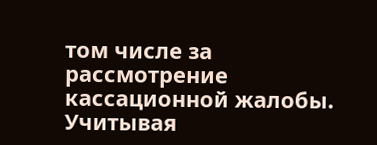том числе за рассмотрение кассационной жалобы. Учитывая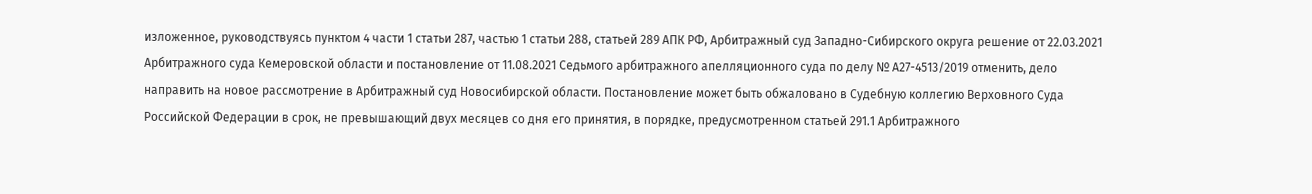изложенное, руководствуясь пунктом 4 части 1 статьи 287, частью 1 статьи 288, статьей 289 АПК РФ, Арбитражный суд Западно-Сибирского округа решение от 22.03.2021 Арбитражного суда Кемеровской области и постановление от 11.08.2021 Седьмого арбитражного апелляционного суда по делу № А27-4513/2019 отменить, дело направить на новое рассмотрение в Арбитражный суд Новосибирской области. Постановление может быть обжаловано в Судебную коллегию Верховного Суда Российской Федерации в срок, не превышающий двух месяцев со дня его принятия, в порядке, предусмотренном статьей 291.1 Арбитражного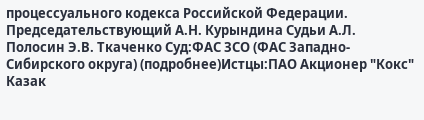процессуального кодекса Российской Федерации. Председательствующий А.Н. Курындина Судьи А.Л. Полосин Э.В. Ткаченко Суд:ФАС ЗСО (ФАС Западно-Сибирского округа) (подробнее)Истцы:ПАО Акционер "Кокс" Казак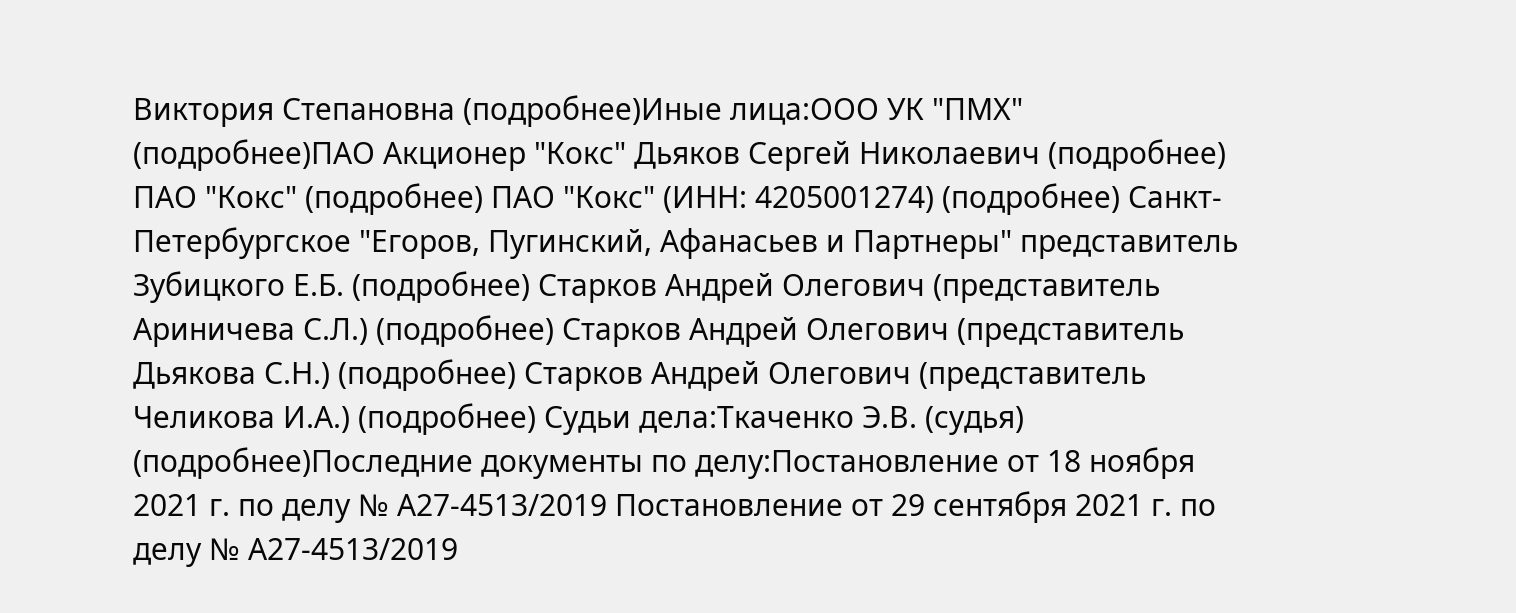Виктория Степановна (подробнее)Иные лица:ООО УК "ПМХ" (подробнее)ПАО Акционер "Кокс" Дьяков Сергей Николаевич (подробнее) ПАО "Кокс" (подробнее) ПАО "Кокс" (ИНН: 4205001274) (подробнее) Санкт-Петербургское "Егоров, Пугинский, Афанасьев и Партнеры" представитель Зубицкого Е.Б. (подробнее) Старков Андрей Олегович (представитель Ариничева С.Л.) (подробнее) Старков Андрей Олегович (представитель Дьякова С.Н.) (подробнее) Старков Андрей Олегович (представитель Челикова И.А.) (подробнее) Судьи дела:Ткаченко Э.В. (судья) (подробнее)Последние документы по делу:Постановление от 18 ноября 2021 г. по делу № А27-4513/2019 Постановление от 29 сентября 2021 г. по делу № А27-4513/2019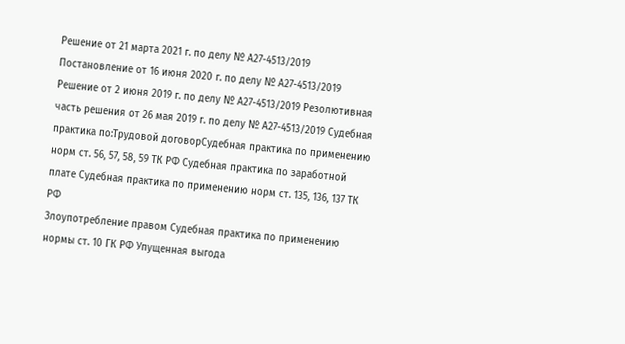Решение от 21 марта 2021 г. по делу № А27-4513/2019 Постановление от 16 июня 2020 г. по делу № А27-4513/2019 Решение от 2 июня 2019 г. по делу № А27-4513/2019 Резолютивная часть решения от 26 мая 2019 г. по делу № А27-4513/2019 Судебная практика по:Трудовой договорСудебная практика по применению норм ст. 56, 57, 58, 59 ТК РФ Судебная практика по заработной плате Судебная практика по применению норм ст. 135, 136, 137 ТК РФ
Злоупотребление правом Судебная практика по применению нормы ст. 10 ГК РФ Упущенная выгода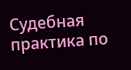Судебная практика по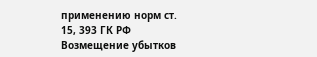применению норм ст. 15, 393 ГК РФ Возмещение убытков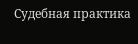Судебная практика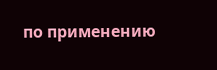по применению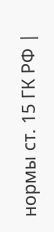нормы ст. 15 ГК РФ |